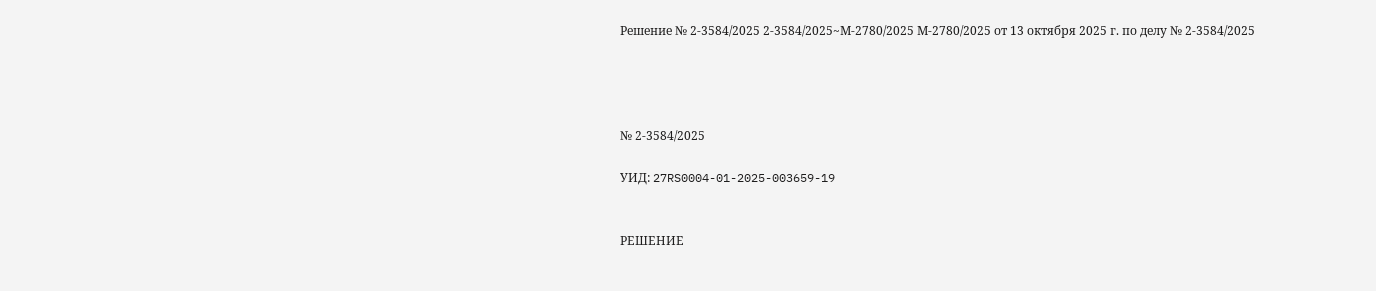Решение № 2-3584/2025 2-3584/2025~М-2780/2025 М-2780/2025 от 13 октября 2025 г. по делу № 2-3584/2025




№ 2-3584/2025

УИД: 27RS0004-01-2025-003659-19


РЕШЕНИЕ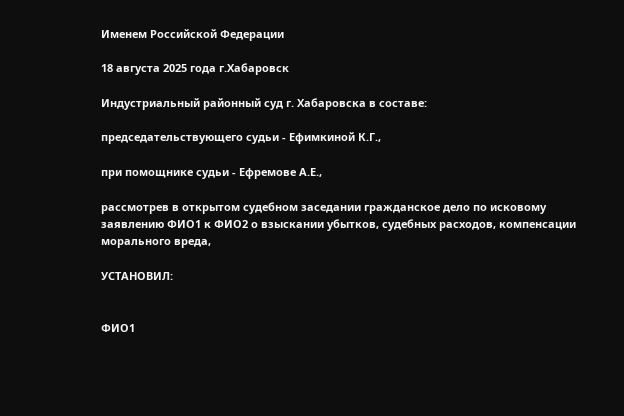Именем Российской Федерации

18 августа 2025 года г.Хабаровск

Индустриальный районный суд г. Хабаровска в составе:

председательствующего судьи - Ефимкиной К.Г.,

при помощнике судьи - Ефремове А.Е.,

рассмотрев в открытом судебном заседании гражданское дело по исковому заявлению ФИО1 к ФИО2 о взыскании убытков, судебных расходов, компенсации морального вреда,

УСТАНОВИЛ:


ФИО1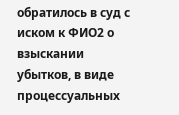обратилось в суд с иском к ФИО2 о взыскании убытков, в виде процессуальных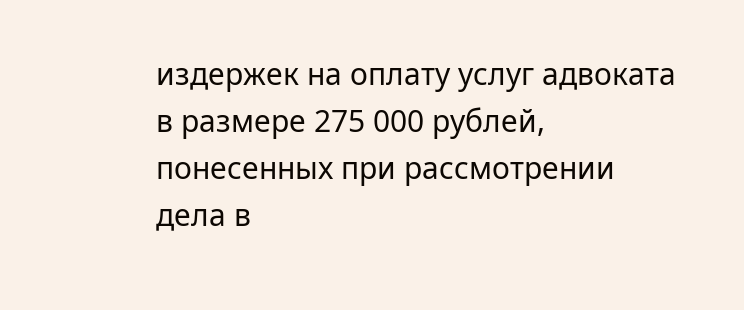издержек на оплату услуг адвоката в размере 275 000 рублей, понесенных при рассмотрении дела в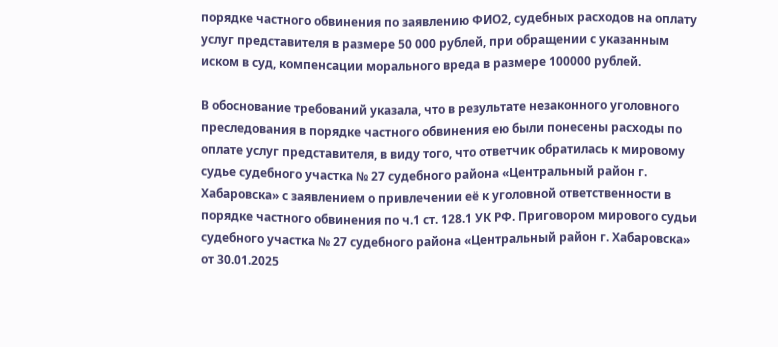порядке частного обвинения по заявлению ФИО2, судебных расходов на оплату услуг представителя в размере 50 000 рублей, при обращении с указанным иском в суд, компенсации морального вреда в размере 100000 рублей.

В обоснование требований указала, что в результате незаконного уголовного преследования в порядке частного обвинения ею были понесены расходы по оплате услуг представителя, в виду того, что ответчик обратилась к мировому судье судебного участка № 27 судебного района «Центральный район г. Хабаровска» с заявлением о привлечении её к уголовной ответственности в порядке частного обвинения по ч.1 ст. 128.1 УК РФ. Приговором мирового судьи судебного участка № 27 судебного района «Центральный район г. Хабаровска» от 30.01.2025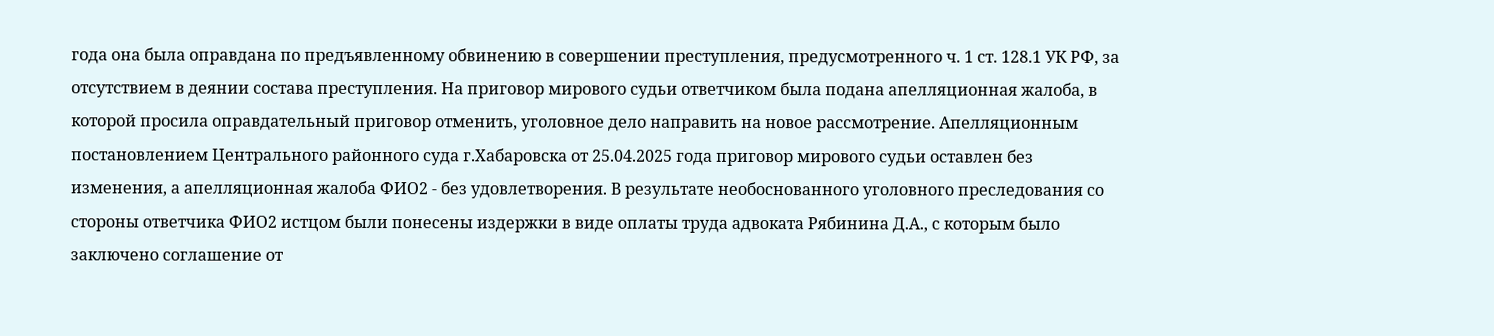года она была оправдана по предъявленному обвинению в совершении преступления, предусмотренного ч. 1 ст. 128.1 УК РФ, за отсутствием в деянии состава преступления. На приговор мирового судьи ответчиком была подана апелляционная жалоба, в которой просила оправдательный приговор отменить, уголовное дело направить на новое рассмотрение. Апелляционным постановлением Центрального районного суда г.Хабаровска от 25.04.2025 года приговор мирового судьи оставлен без изменения, а апелляционная жалоба ФИО2 - без удовлетворения. В результате необоснованного уголовного преследования со стороны ответчика ФИО2 истцом были понесены издержки в виде оплаты труда адвоката Рябинина Д.А., с которым было заключено соглашение от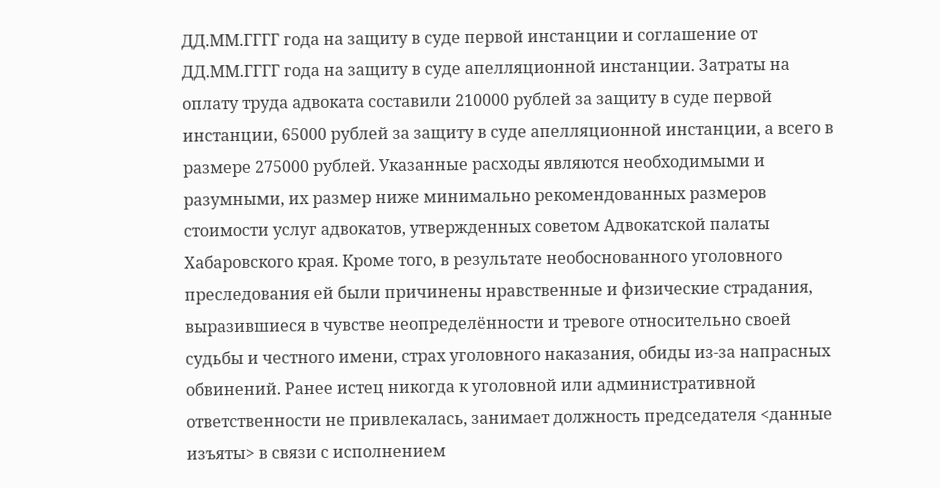ДД.ММ.ГГГГ года на защиту в суде первой инстанции и соглашение от ДД.ММ.ГГГГ года на защиту в суде апелляционной инстанции. Затраты на оплату труда адвоката составили 210000 рублей за защиту в суде первой инстанции, 65000 рублей за защиту в суде апелляционной инстанции, а всего в размере 275000 рублей. Указанные расходы являются необходимыми и разумными, их размер ниже минимально рекомендованных размеров стоимости услуг адвокатов, утвержденных советом Адвокатской палаты Хабаровского края. Кроме того, в результате необоснованного уголовного преследования ей были причинены нравственные и физические страдания, выразившиеся в чувстве неопределённости и тревоге относительно своей судьбы и честного имени, страх уголовного наказания, обиды из-за напрасных обвинений. Ранее истец никогда к уголовной или административной ответственности не привлекалась, занимает должность председателя <данные изъяты> в связи с исполнением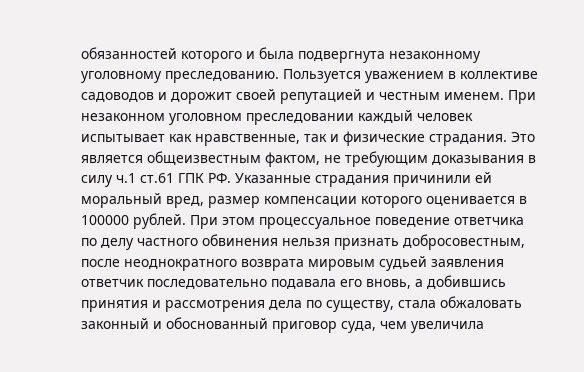обязанностей которого и была подвергнута незаконному уголовному преследованию. Пользуется уважением в коллективе садоводов и дорожит своей репутацией и честным именем. При незаконном уголовном преследовании каждый человек испытывает как нравственные, так и физические страдания. Это является общеизвестным фактом, не требующим доказывания в силу ч.1 ст.61 ГПК РФ. Указанные страдания причинили ей моральный вред, размер компенсации которого оценивается в 100000 рублей. При этом процессуальное поведение ответчика по делу частного обвинения нельзя признать добросовестным, после неоднократного возврата мировым судьей заявления ответчик последовательно подавала его вновь, а добившись принятия и рассмотрения дела по существу, стала обжаловать законный и обоснованный приговор суда, чем увеличила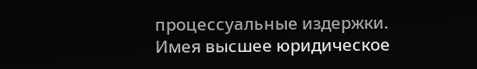процессуальные издержки. Имея высшее юридическое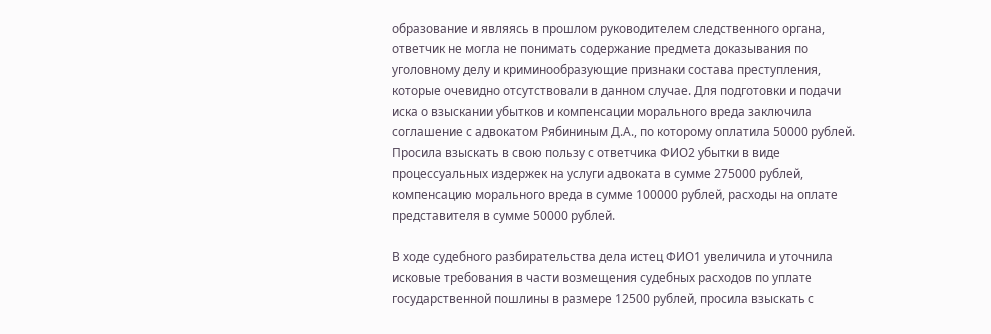образование и являясь в прошлом руководителем следственного органа, ответчик не могла не понимать содержание предмета доказывания по уголовному делу и криминообразующие признаки состава преступления, которые очевидно отсутствовали в данном случае. Для подготовки и подачи иска о взыскании убытков и компенсации морального вреда заключила соглашение с адвокатом Рябининым Д.А., по которому оплатила 50000 рублей. Просила взыскать в свою пользу с ответчика ФИО2 убытки в виде процессуальных издержек на услуги адвоката в сумме 275000 рублей, компенсацию морального вреда в сумме 100000 рублей, расходы на оплате представителя в сумме 50000 рублей.

В ходе судебного разбирательства дела истец ФИО1 увеличила и уточнила исковые требования в части возмещения судебных расходов по уплате государственной пошлины в размере 12500 рублей, просила взыскать с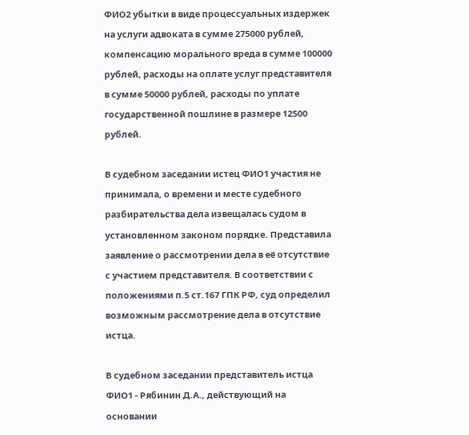ФИО2 убытки в виде процессуальных издержек на услуги адвоката в сумме 275000 рублей, компенсацию морального вреда в сумме 100000 рублей, расходы на оплате услуг представителя в сумме 50000 рублей, расходы по уплате государственной пошлине в размере 12500 рублей.

В судебном заседании истец ФИО1 участия не принимала, о времени и месте судебного разбирательства дела извещалась судом в установленном законом порядке. Представила заявление о рассмотрении дела в её отсутствие с участием представителя. В соответствии с положениями п.5 ст.167 ГПК РФ, суд определил возможным рассмотрение дела в отсутствие истца.

В судебном заседании представитель истца ФИО1 - Рябинин Д.А., действующий на основании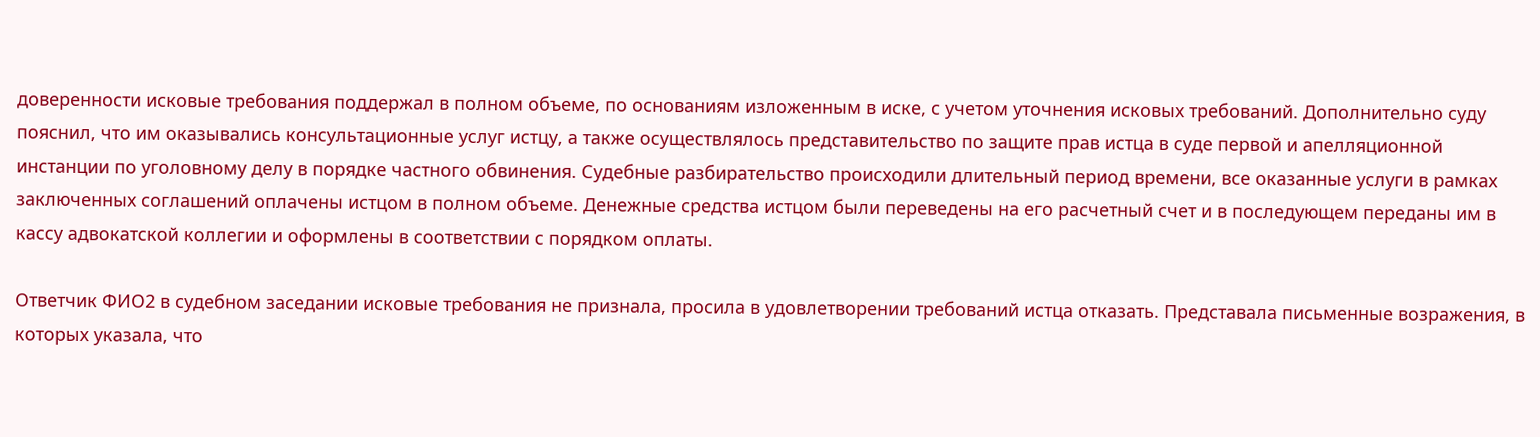доверенности исковые требования поддержал в полном объеме, по основаниям изложенным в иске, с учетом уточнения исковых требований. Дополнительно суду пояснил, что им оказывались консультационные услуг истцу, а также осуществлялось представительство по защите прав истца в суде первой и апелляционной инстанции по уголовному делу в порядке частного обвинения. Судебные разбирательство происходили длительный период времени, все оказанные услуги в рамках заключенных соглашений оплачены истцом в полном объеме. Денежные средства истцом были переведены на его расчетный счет и в последующем переданы им в кассу адвокатской коллегии и оформлены в соответствии с порядком оплаты.

Ответчик ФИО2 в судебном заседании исковые требования не признала, просила в удовлетворении требований истца отказать. Представала письменные возражения, в которых указала, что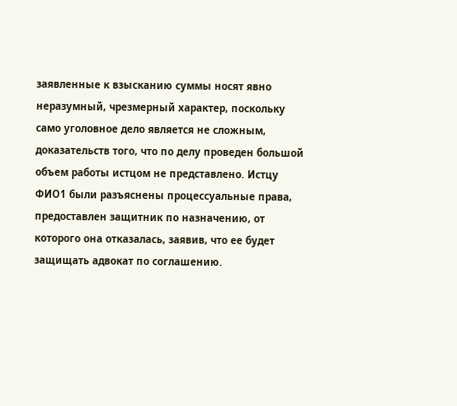заявленные к взысканию суммы носят явно неразумный, чрезмерный характер, поскольку само уголовное дело является не сложным, доказательств того, что по делу проведен большой объем работы истцом не представлено. Истцу ФИО1 были разъяснены процессуальные права, предоставлен защитник по назначению, от которого она отказалась, заявив, что ее будет защищать адвокат по соглашению.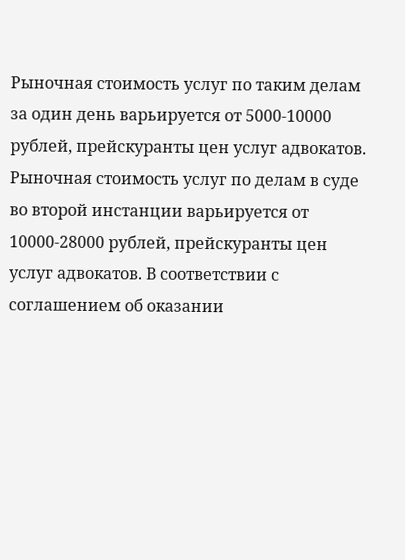Рыночная стоимость услуг по таким делам за один день варьируется от 5000-10000 рублей, прейскуранты цен услуг адвокатов. Рыночная стоимость услуг по делам в суде во второй инстанции варьируется от 10000-28000 рублей, прейскуранты цен услуг адвокатов. В соответствии с соглашением об оказании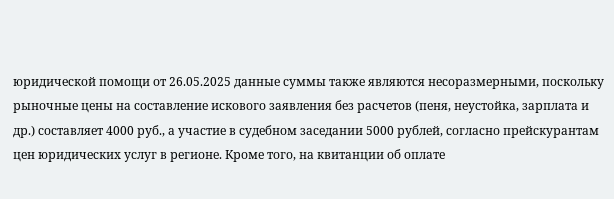юридической помощи от 26.05.2025 данные суммы также являются несоразмерными, поскольку рыночные цены на составление искового заявления без расчетов (пеня, неустойка, зарплата и др.) составляет 4000 руб., а участие в судебном заседании 5000 рублей, согласно прейскурантам цен юридических услуг в регионе. Кроме того, на квитанции об оплате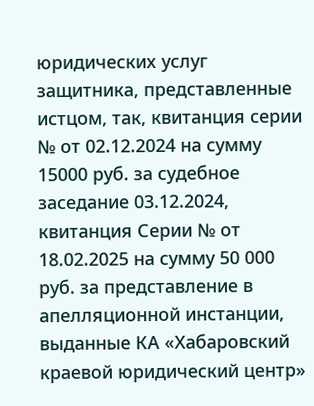юридических услуг защитника, представленные истцом, так, квитанция серии № от 02.12.2024 на сумму 15000 руб. за судебное заседание 03.12.2024, квитанция Серии № от 18.02.2025 на сумму 50 000 руб. за представление в апелляционной инстанции, выданные КА «Хабаровский краевой юридический центр»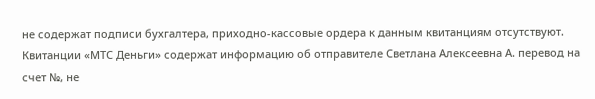не содержат подписи бухгалтера, приходно-кассовые ордера к данным квитанциям отсутствуют. Квитанции «МТС Деньги» содержат информацию об отправителе Светлана Алексеевна А. перевод на счет №, не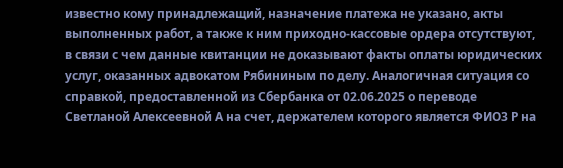известно кому принадлежащий, назначение платежа не указано, акты выполненных работ, а также к ним приходно-кассовые ордера отсутствуют, в связи с чем данные квитанции не доказывают факты оплаты юридических услуг, оказанных адвокатом Рябининым по делу. Аналогичная ситуация со справкой, предоставленной из Сбербанка от 02.06.2025 о переводе Светланой Алексеевной А на счет, держателем которого является ФИО3 Р на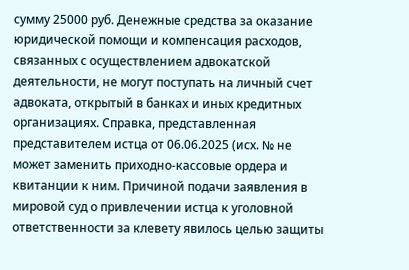сумму 25000 руб. Денежные средства за оказание юридической помощи и компенсация расходов, связанных с осуществлением адвокатской деятельности, не могут поступать на личный счет адвоката, открытый в банках и иных кредитных организациях. Справка, представленная представителем истца от 06.06.2025 (исх. № не может заменить приходно-кассовые ордера и квитанции к ним. Причиной подачи заявления в мировой суд о привлечении истца к уголовной ответственности за клевету явилось целью защиты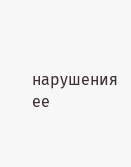нарушения ее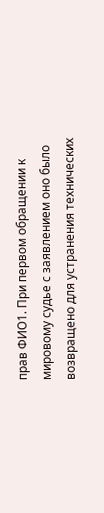прав ФИО1. При первом обращении к мировому судье с заявлением оно было возвращено для устранения технических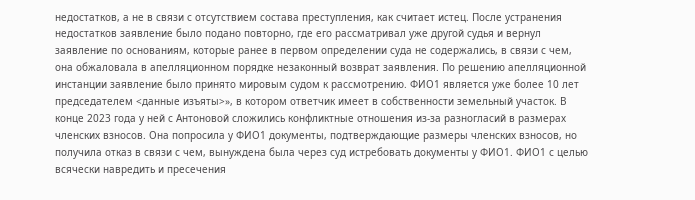недостатков, а не в связи с отсутствием состава преступления, как считает истец. После устранения недостатков заявление было подано повторно, где его рассматривал уже другой судья и вернул заявление по основаниям, которые ранее в первом определении суда не содержались, в связи с чем, она обжаловала в апелляционном порядке незаконный возврат заявления. По решению апелляционной инстанции заявление было принято мировым судом к рассмотрению. ФИО1 является уже более 10 лет председателем <данные изъяты>», в котором ответчик имеет в собственности земельный участок. В конце 2023 года у ней с Антоновой сложились конфликтные отношения из-за разногласий в размерах членских взносов. Она попросила у ФИО1 документы, подтверждающие размеры членских взносов, но получила отказ в связи с чем, вынуждена была через суд истребовать документы у ФИО1. ФИО1 с целью всячески навредить и пресечения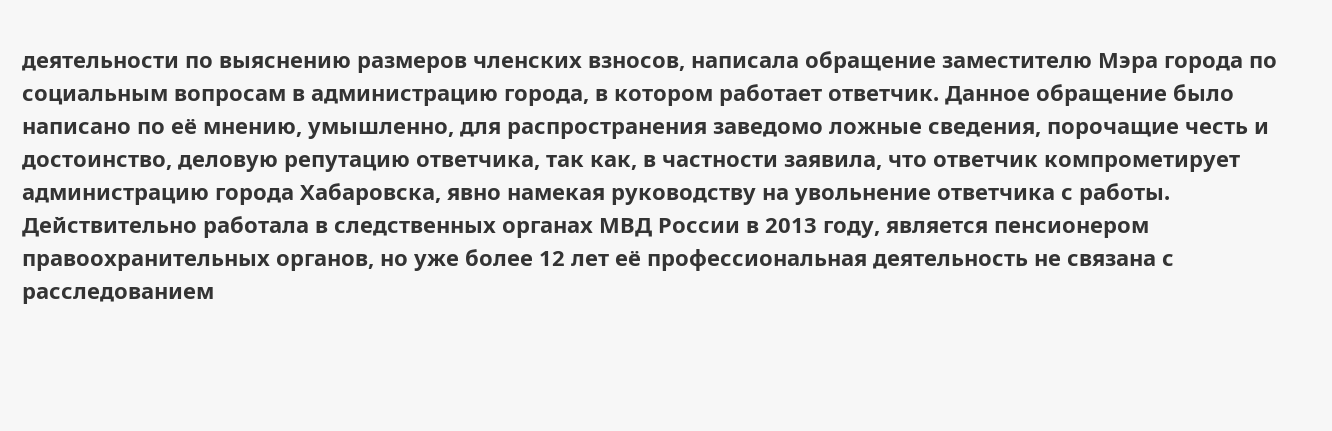деятельности по выяснению размеров членских взносов, написала обращение заместителю Мэра города по социальным вопросам в администрацию города, в котором работает ответчик. Данное обращение было написано по её мнению, умышленно, для распространения заведомо ложные сведения, порочащие честь и достоинство, деловую репутацию ответчика, так как, в частности заявила, что ответчик компрометирует администрацию города Хабаровска, явно намекая руководству на увольнение ответчика с работы. Действительно работала в следственных органах МВД России в 2013 году, является пенсионером правоохранительных органов, но уже более 12 лет её профессиональная деятельность не связана с расследованием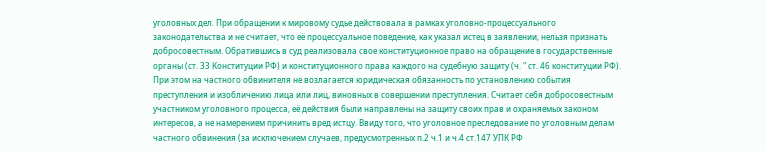уголовных дел. При обращении к мировому судье действовала в рамках уголовно-процессуального законодательства и не считает, что её процессуальное поведение, как указал истец в заявлении, нельзя признать добросовестным. Обратившись в суд реализовала свое конституционное право на обращение в государственные органы (ст. 33 Конституции РФ) и конституционного права каждого на судебную защиту (ч. " ст. 46 конституции РФ). При этом на частного обвинителя не возлагается юридическая обязанность по установлению события преступления и изобличению лица или лиц, виновных в совершении преступления. Считает себя добросовестным участником уголовного процесса, её действия были направлены на защиту своих прав и охраняемых законом интересов, а не намерением причинить вред истцу. Ввиду того, что уголовное преследование по уголовным делам частного обвинения (за исключением случаев, предусмотренных п.2 ч.1 и ч.4 ст.147 УПК РФ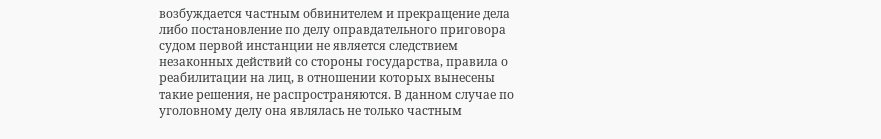возбуждается частным обвинителем и прекращение дела либо постановление по делу оправдательного приговора судом первой инстанции не является следствием незаконных действий со стороны государства, правила о реабилитации на лиц, в отношении которых вынесены такие решения, не распространяются. В данном случае по уголовному делу она являлась не только частным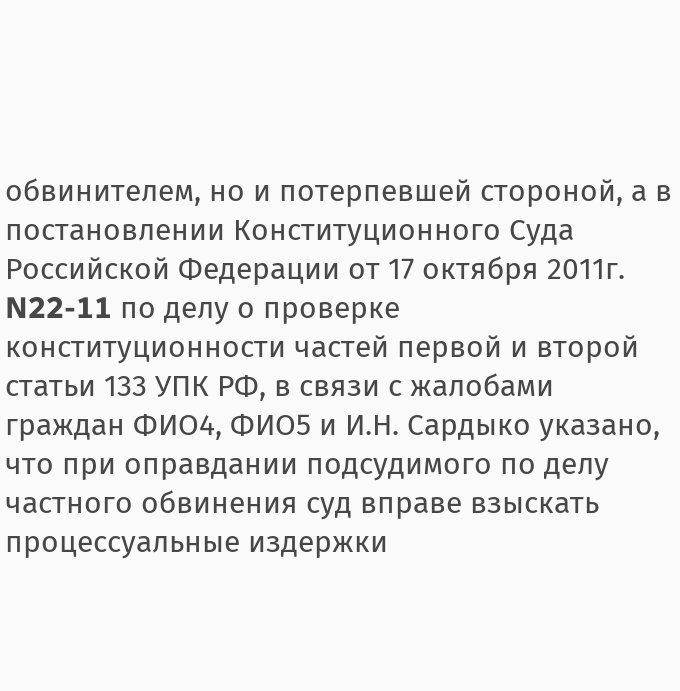обвинителем, но и потерпевшей стороной, а в постановлении Конституционного Суда Российской Федерации от 17 октября 2011г. N22-11 по делу о проверке конституционности частей первой и второй статьи 133 УПК РФ, в связи с жалобами граждан ФИО4, ФИО5 и И.Н. Сардыко указано, что при оправдании подсудимого по делу частного обвинения суд вправе взыскать процессуальные издержки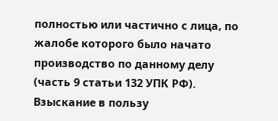полностью или частично с лица, по жалобе которого было начато производство по данному делу (часть 9 статьи 132 УПК РФ). Взыскание в пользу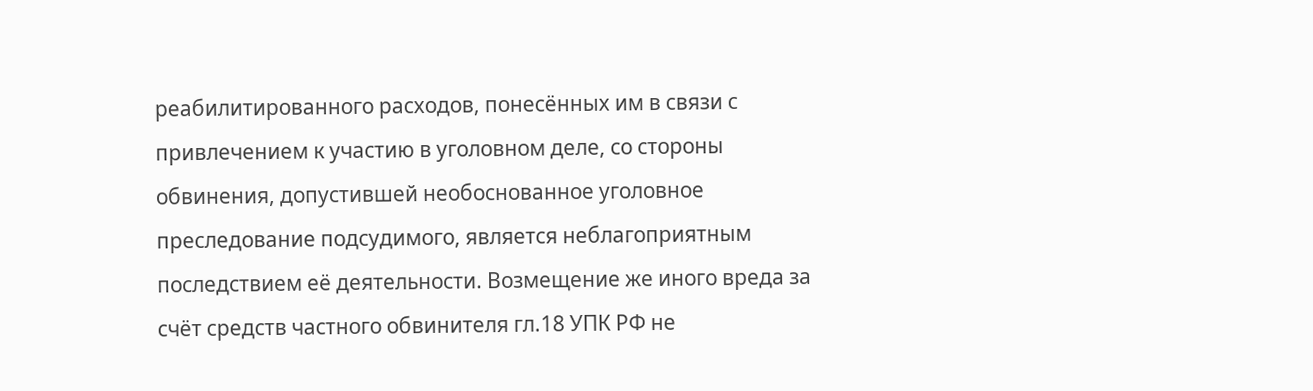реабилитированного расходов, понесённых им в связи с привлечением к участию в уголовном деле, со стороны обвинения, допустившей необоснованное уголовное преследование подсудимого, является неблагоприятным последствием её деятельности. Возмещение же иного вреда за счёт средств частного обвинителя гл.18 УПК РФ не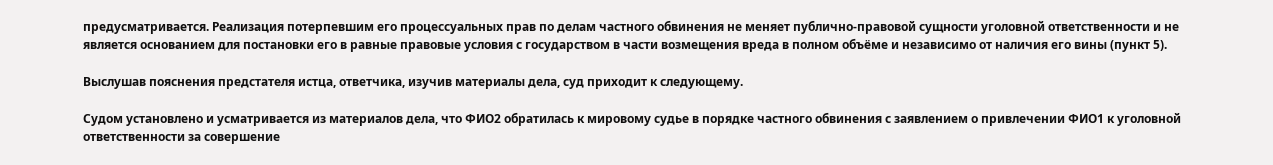предусматривается. Реализация потерпевшим его процессуальных прав по делам частного обвинения не меняет публично-правовой сущности уголовной ответственности и не является основанием для постановки его в равные правовые условия с государством в части возмещения вреда в полном объёме и независимо от наличия его вины (пункт 5).

Выслушав пояснения предстателя истца, ответчика, изучив материалы дела, суд приходит к следующему.

Судом установлено и усматривается из материалов дела, что ФИО2 обратилась к мировому судье в порядке частного обвинения с заявлением о привлечении ФИО1 к уголовной ответственности за совершение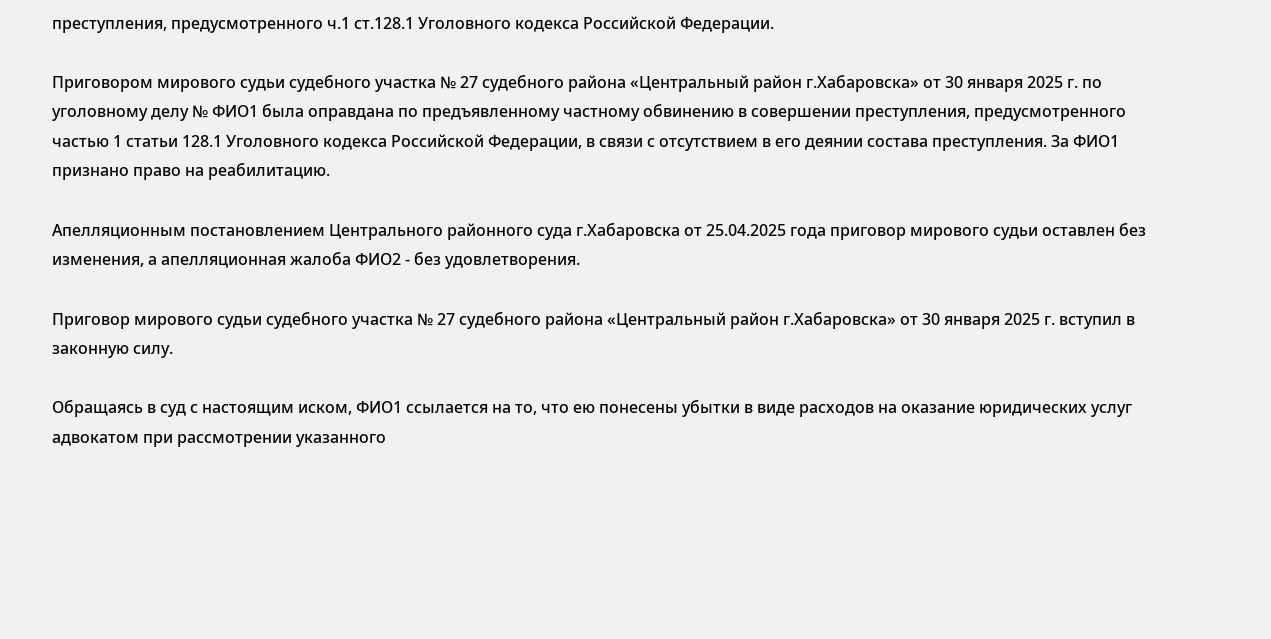преступления, предусмотренного ч.1 ст.128.1 Уголовного кодекса Российской Федерации.

Приговором мирового судьи судебного участка № 27 судебного района «Центральный район г.Хабаровска» от 30 января 2025 г. по уголовному делу № ФИО1 была оправдана по предъявленному частному обвинению в совершении преступления, предусмотренного частью 1 статьи 128.1 Уголовного кодекса Российской Федерации, в связи с отсутствием в его деянии состава преступления. За ФИО1 признано право на реабилитацию.

Апелляционным постановлением Центрального районного суда г.Хабаровска от 25.04.2025 года приговор мирового судьи оставлен без изменения, а апелляционная жалоба ФИО2 - без удовлетворения.

Приговор мирового судьи судебного участка № 27 судебного района «Центральный район г.Хабаровска» от 30 января 2025 г. вступил в законную силу.

Обращаясь в суд с настоящим иском, ФИО1 ссылается на то, что ею понесены убытки в виде расходов на оказание юридических услуг адвокатом при рассмотрении указанного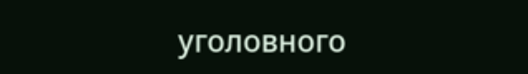уголовного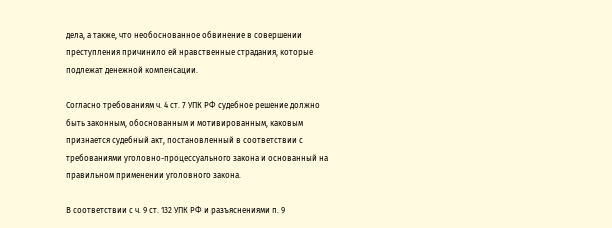дела, а также, что необоснованное обвинение в совершении преступления причинило ей нравственные страдания, которые подлежат денежной компенсации.

Согласно требованиям ч. 4 ст. 7 УПК РФ судебное решение должно быть законным, обоснованным и мотивированным, каковым признается судебный акт, постановленный в соответствии с требованиями уголовно-процессуального закона и основанный на правильном применении уголовного закона.

В соответствии с ч. 9 ст. 132 УПК РФ и разъяснениями п. 9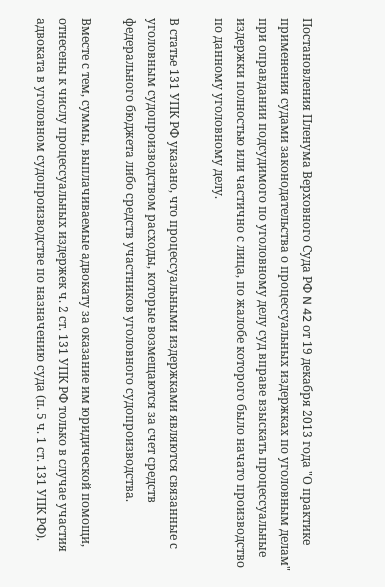Постановления Пленума Верховного Суда РФ N 42 от 19 декабря 2013 года "О практике применения судами законодательства о процессуальных издержках по уголовным делам" при оправдании подсудимого по уголовному делу суд вправе взыскать процессуальные издержки полностью или частично с лица, по жалобе которого было начато производство по данному уголовному делу.

В статье 131 УПК РФ указано, что процессуальными издержками являются связанные с уголовным судопроизводством расходы, которые возмещаются за счет средств федерального бюджета либо средств участников уголовного судопроизводства.

Вместе с тем, суммы, выплачиваемые адвокату за оказание им юридической помощи, отнесены к числу процессуальных издержек ч. 2 ст. 131 УПК РФ только в случае участия адвоката в уголовном судопроизводстве по назначению суда (п. 5 ч. 1 ст. 131 УПК РФ).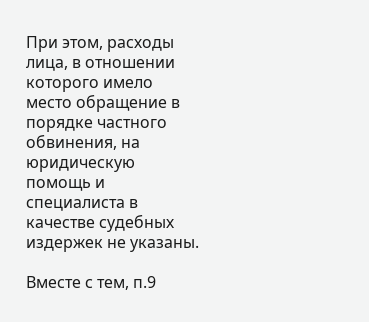При этом, расходы лица, в отношении которого имело место обращение в порядке частного обвинения, на юридическую помощь и специалиста в качестве судебных издержек не указаны.

Вместе с тем, п.9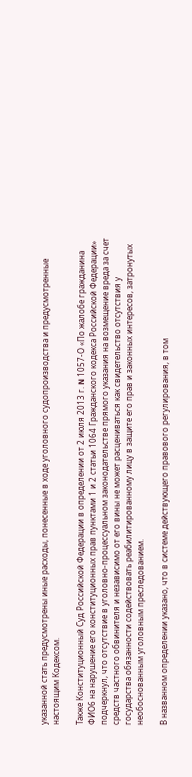указанной стать предусмотрены иные расходы, понесенные в ходе уголовного судопроизводства и предусмотренные настоящим Кодексом.

Также Конституционный Суд Российской Федерации в определении от 2 июля 2013 г. N 1057-О «По жалобе гражданина ФИО6 на нарушение его конституционных прав пунктами 1 и 2 статьи 1064 Гражданского кодекса Российской Федерации» подчеркнул, что отсутствие в уголовно-процессуальном законодательстве прямого указания на возмещение вреда за счет средств частного обвинителя и независимо от его вины не может расцениваться как свидетельство отсутствия у государства обязанности содействовать реабилитированному лицу в защите его прав и законных интересов, затронутых необоснованным уголовным преследованием.

В названном определении указано, что в системе действующего правового регулирования, в том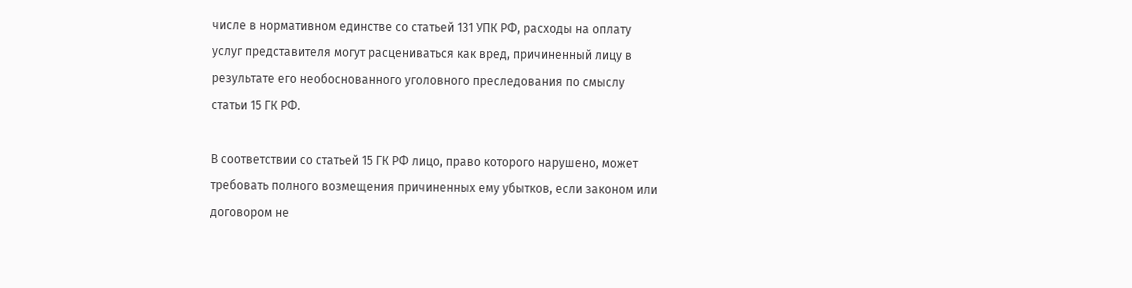числе в нормативном единстве со статьей 131 УПК РФ, расходы на оплату услуг представителя могут расцениваться как вред, причиненный лицу в результате его необоснованного уголовного преследования по смыслу статьи 15 ГК РФ.

В соответствии со статьей 15 ГК РФ лицо, право которого нарушено, может требовать полного возмещения причиненных ему убытков, если законом или договором не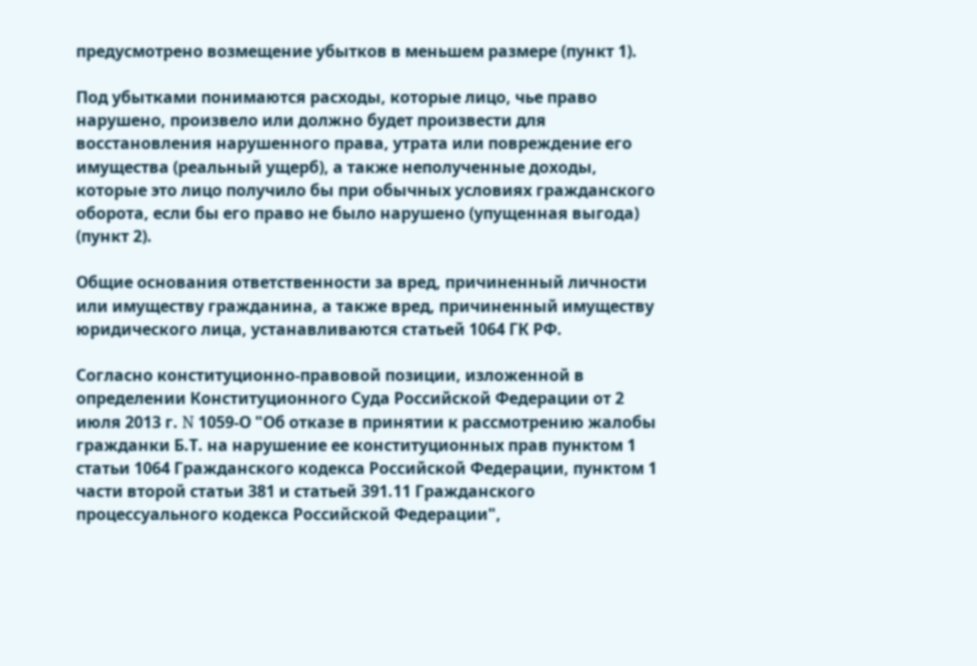предусмотрено возмещение убытков в меньшем размере (пункт 1).

Под убытками понимаются расходы, которые лицо, чье право нарушено, произвело или должно будет произвести для восстановления нарушенного права, утрата или повреждение его имущества (реальный ущерб), а также неполученные доходы, которые это лицо получило бы при обычных условиях гражданского оборота, если бы его право не было нарушено (упущенная выгода) (пункт 2).

Общие основания ответственности за вред, причиненный личности или имуществу гражданина, а также вред, причиненный имуществу юридического лица, устанавливаются статьей 1064 ГК РФ.

Согласно конституционно-правовой позиции, изложенной в определении Конституционного Суда Российской Федерации от 2 июля 2013 г. N 1059-О "Об отказе в принятии к рассмотрению жалобы гражданки Б.Т. на нарушение ее конституционных прав пунктом 1 статьи 1064 Гражданского кодекса Российской Федерации, пунктом 1 части второй статьи 381 и статьей 391.11 Гражданского процессуального кодекса Российской Федерации",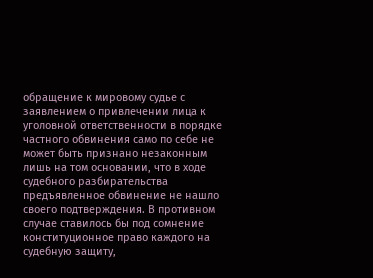обращение к мировому судье с заявлением о привлечении лица к уголовной ответственности в порядке частного обвинения само по себе не может быть признано незаконным лишь на том основании, что в ходе судебного разбирательства предъявленное обвинение не нашло своего подтверждения. В противном случае ставилось бы под сомнение конституционное право каждого на судебную защиту,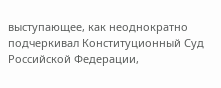выступающее, как неоднократно подчеркивал Конституционный Суд Российской Федерации,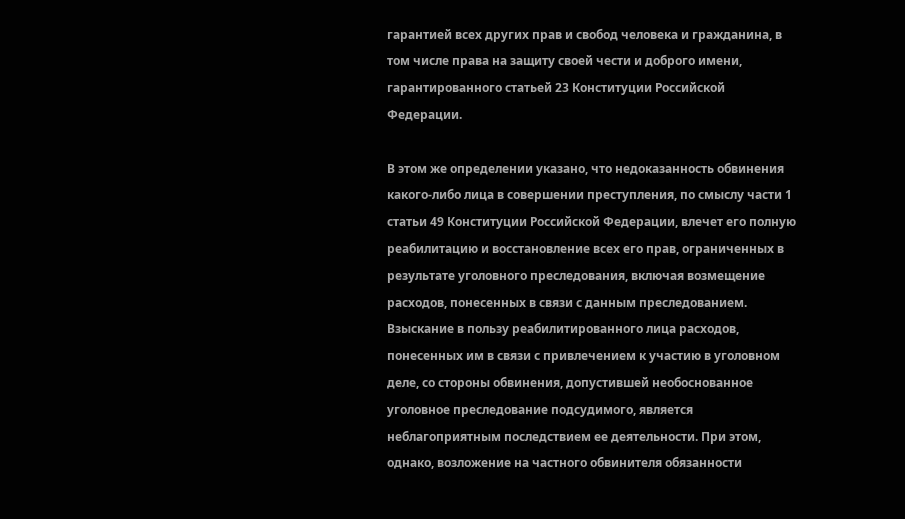гарантией всех других прав и свобод человека и гражданина, в том числе права на защиту своей чести и доброго имени, гарантированного статьей 23 Конституции Российской Федерации.

В этом же определении указано, что недоказанность обвинения какого-либо лица в совершении преступления, по смыслу части 1 статьи 49 Конституции Российской Федерации, влечет его полную реабилитацию и восстановление всех его прав, ограниченных в результате уголовного преследования, включая возмещение расходов, понесенных в связи с данным преследованием. Взыскание в пользу реабилитированного лица расходов, понесенных им в связи с привлечением к участию в уголовном деле, со стороны обвинения, допустившей необоснованное уголовное преследование подсудимого, является неблагоприятным последствием ее деятельности. При этом, однако, возложение на частного обвинителя обязанности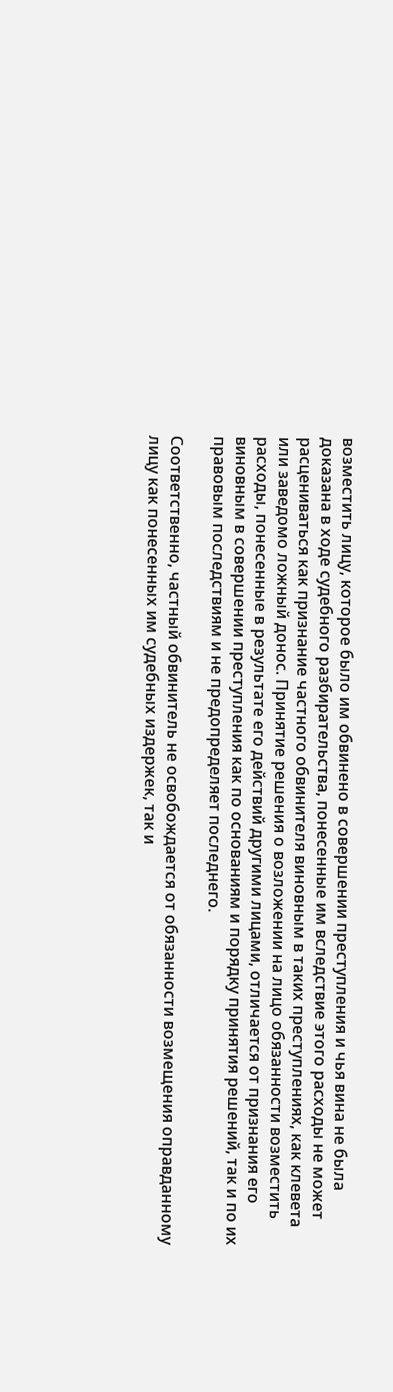возместить лицу, которое было им обвинено в совершении преступления и чья вина не была доказана в ходе судебного разбирательства, понесенные им вследствие этого расходы не может расцениваться как признание частного обвинителя виновным в таких преступлениях, как клевета или заведомо ложный донос. Принятие решения о возложении на лицо обязанности возместить расходы, понесенные в результате его действий другими лицами, отличается от признания его виновным в совершении преступления как по основаниям и порядку принятия решений, так и по их правовым последствиям и не предопределяет последнего.

Соответственно, частный обвинитель не освобождается от обязанности возмещения оправданному лицу как понесенных им судебных издержек, так и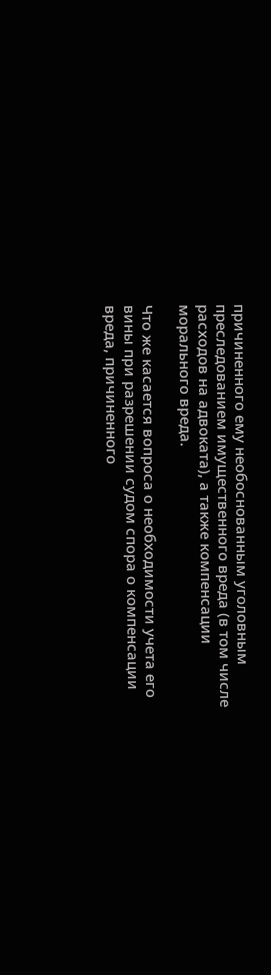причиненного ему необоснованным уголовным преследованием имущественного вреда (в том числе расходов на адвоката), а также компенсации морального вреда.

Что же касается вопроса о необходимости учета его вины при разрешении судом спора о компенсации вреда, причиненного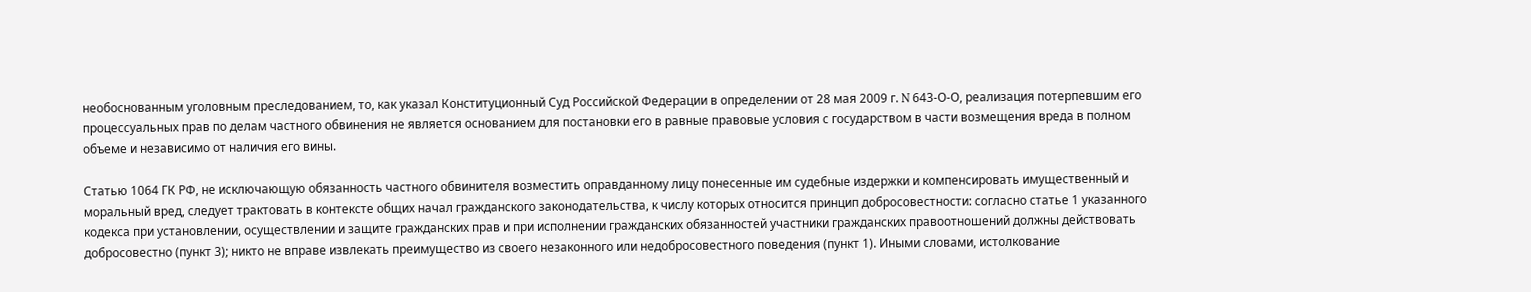необоснованным уголовным преследованием, то, как указал Конституционный Суд Российской Федерации в определении от 28 мая 2009 г. N 643-О-О, реализация потерпевшим его процессуальных прав по делам частного обвинения не является основанием для постановки его в равные правовые условия с государством в части возмещения вреда в полном объеме и независимо от наличия его вины.

Статью 1064 ГК РФ, не исключающую обязанность частного обвинителя возместить оправданному лицу понесенные им судебные издержки и компенсировать имущественный и моральный вред, следует трактовать в контексте общих начал гражданского законодательства, к числу которых относится принцип добросовестности: согласно статье 1 указанного кодекса при установлении, осуществлении и защите гражданских прав и при исполнении гражданских обязанностей участники гражданских правоотношений должны действовать добросовестно (пункт 3); никто не вправе извлекать преимущество из своего незаконного или недобросовестного поведения (пункт 1). Иными словами, истолкование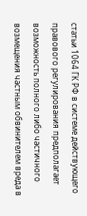статьи 1064 ГК РФ в системе действующего правового регулирования предполагает возможность полного либо частичного возмещения частным обвинителем вреда в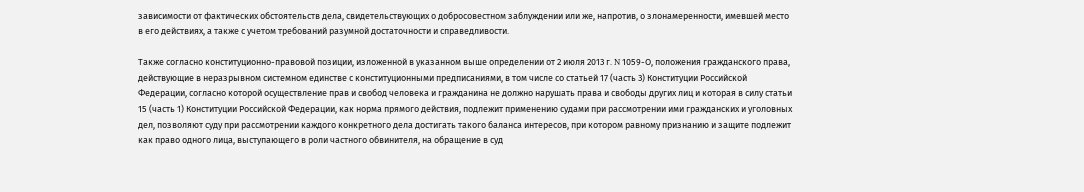зависимости от фактических обстоятельств дела, свидетельствующих о добросовестном заблуждении или же, напротив, о злонамеренности, имевшей место в его действиях, а также с учетом требований разумной достаточности и справедливости.

Также согласно конституционно-правовой позиции, изложенной в указанном выше определении от 2 июля 2013 г. N 1059-О, положения гражданского права, действующие в неразрывном системном единстве с конституционными предписаниями, в том числе со статьей 17 (часть 3) Конституции Российской Федерации, согласно которой осуществление прав и свобод человека и гражданина не должно нарушать права и свободы других лиц и которая в силу статьи 15 (часть 1) Конституции Российской Федерации, как норма прямого действия, подлежит применению судами при рассмотрении ими гражданских и уголовных дел, позволяют суду при рассмотрении каждого конкретного дела достигать такого баланса интересов, при котором равному признанию и защите подлежит как право одного лица, выступающего в роли частного обвинителя, на обращение в суд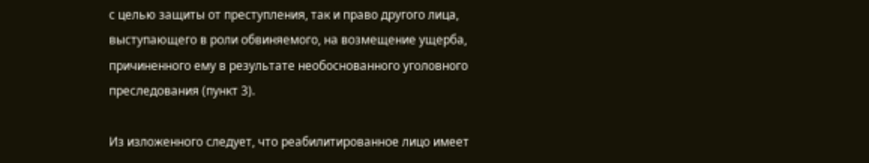с целью защиты от преступления, так и право другого лица, выступающего в роли обвиняемого, на возмещение ущерба, причиненного ему в результате необоснованного уголовного преследования (пункт 3).

Из изложенного следует, что реабилитированное лицо имеет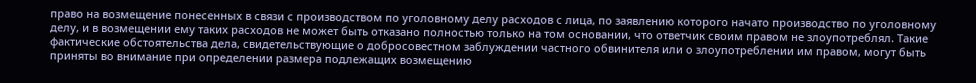право на возмещение понесенных в связи с производством по уголовному делу расходов с лица, по заявлению которого начато производство по уголовному делу, и в возмещении ему таких расходов не может быть отказано полностью только на том основании, что ответчик своим правом не злоупотреблял. Такие фактические обстоятельства дела, свидетельствующие о добросовестном заблуждении частного обвинителя или о злоупотреблении им правом, могут быть приняты во внимание при определении размера подлежащих возмещению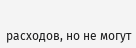расходов, но не могут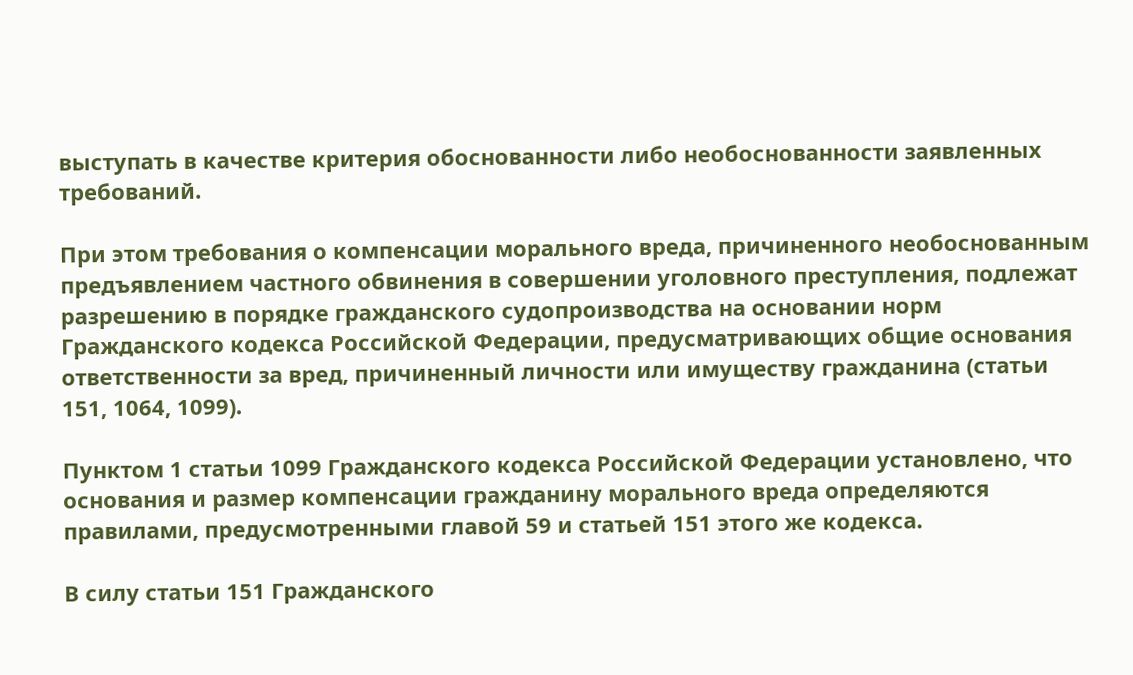выступать в качестве критерия обоснованности либо необоснованности заявленных требований.

При этом требования о компенсации морального вреда, причиненного необоснованным предъявлением частного обвинения в совершении уголовного преступления, подлежат разрешению в порядке гражданского судопроизводства на основании норм Гражданского кодекса Российской Федерации, предусматривающих общие основания ответственности за вред, причиненный личности или имуществу гражданина (статьи 151, 1064, 1099).

Пунктом 1 статьи 1099 Гражданского кодекса Российской Федерации установлено, что основания и размер компенсации гражданину морального вреда определяются правилами, предусмотренными главой 59 и статьей 151 этого же кодекса.

В силу статьи 151 Гражданского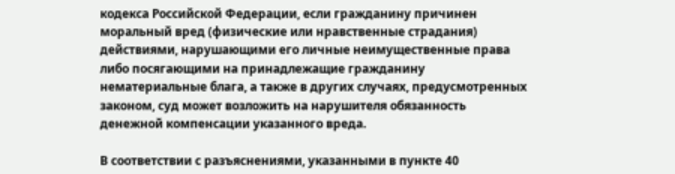кодекса Российской Федерации, если гражданину причинен моральный вред (физические или нравственные страдания) действиями, нарушающими его личные неимущественные права либо посягающими на принадлежащие гражданину нематериальные блага, а также в других случаях, предусмотренных законом, суд может возложить на нарушителя обязанность денежной компенсации указанного вреда.

В соответствии с разъяснениями, указанными в пункте 40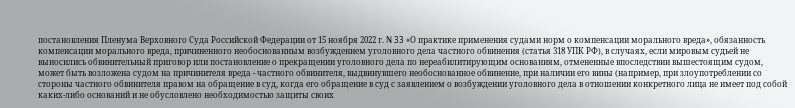постановления Пленума Верховного Суда Российской Федерации от 15 ноября 2022 г. N 33 «О практике применения судами норм о компенсации морального вреда», обязанность компенсации морального вреда, причиненного необоснованным возбуждением уголовного дела частного обвинения (статья 318 УПК РФ), в случаях, если мировым судьей не выносились обвинительный приговор или постановление о прекращении уголовного дела по нереабилитирующим основаниям, отмененные впоследствии вышестоящим судом, может быть возложена судом на причинителя вреда - частного обвинителя, выдвинувшего необоснованное обвинение, при наличии его вины (например, при злоупотреблении со стороны частного обвинителя правом на обращение в суд, когда его обращение в суд с заявлением о возбуждении уголовного дела в отношении конкретного лица не имеет под собой каких-либо оснований и не обусловлено необходимостью защиты своих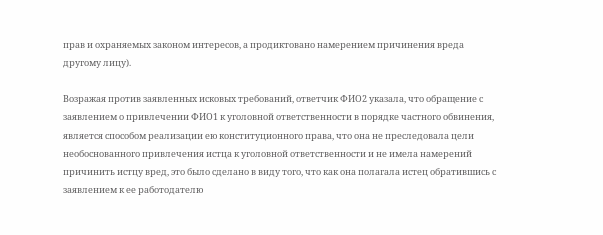прав и охраняемых законом интересов, а продиктовано намерением причинения вреда другому лицу).

Возражая против заявленных исковых требований, ответчик ФИО2 указала, что обращение с заявлением о привлечении ФИО1 к уголовной ответственности в порядке частного обвинения, является способом реализации ею конституционного права, что она не преследовала цели необоснованного привлечения истца к уголовной ответственности и не имела намерений причинить истцу вред, это было сделано в виду того, что как она полагала истец обратившись с заявлением к ее работодателю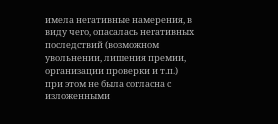имела негативные намерения, в виду чего, опасалась негативных последствий (возможном увольнении, лишения премии, организации проверки и т.п.) при этом не была согласна с изложенными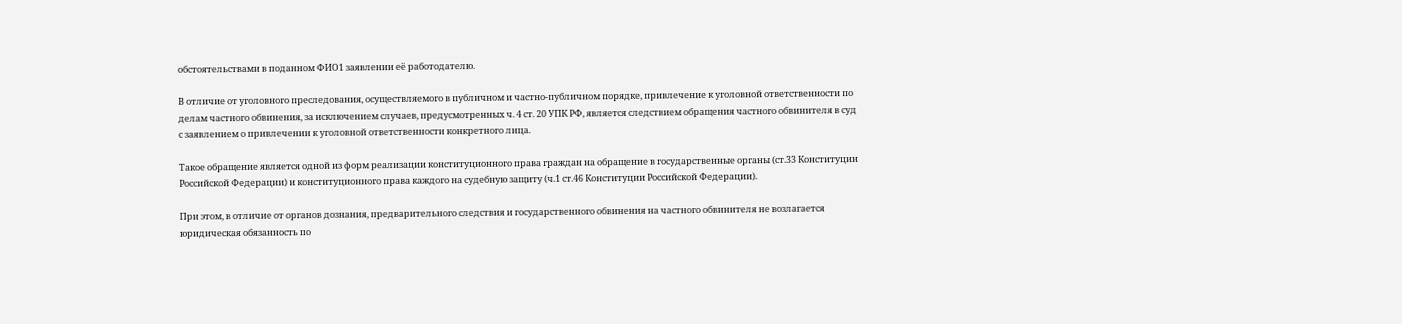обстоятельствами в поданном ФИО1 заявлении её работодателю.

В отличие от уголовного преследования, осуществляемого в публичном и частно-публичном порядке, привлечение к уголовной ответственности по делам частного обвинения, за исключением случаев, предусмотренных ч. 4 ст. 20 УПК РФ, является следствием обращения частного обвинителя в суд с заявлением о привлечении к уголовной ответственности конкретного лица.

Такое обращение является одной из форм реализации конституционного права граждан на обращение в государственные органы (ст.33 Конституции Российской Федерации) и конституционного права каждого на судебную защиту (ч.1 ст.46 Конституции Российской Федерации).

При этом, в отличие от органов дознания, предварительного следствия и государственного обвинения на частного обвинителя не возлагается юридическая обязанность по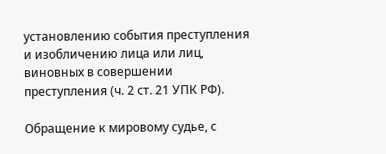установлению события преступления и изобличению лица или лиц, виновных в совершении преступления (ч. 2 ст. 21 УПК РФ).

Обращение к мировому судье, с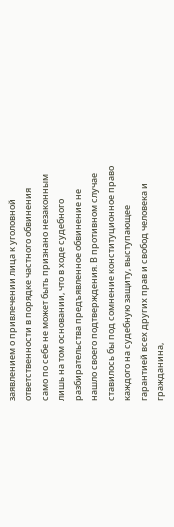заявлением о привлечении лица к уголовной ответственности в порядке частного обвинения само по себе не может быть признано незаконным лишь на том основании, что в ходе судебного разбирательства предъявленное обвинение не нашло своего подтверждения. В противном случае ставилось бы под сомнение конституционное право каждого на судебную защиту, выступающее гарантией всех других прав и свобод человека и гражданина,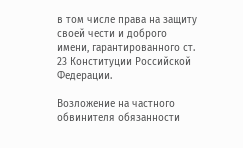в том числе права на защиту своей чести и доброго имени, гарантированного ст. 23 Конституции Российской Федерации.

Возложение на частного обвинителя обязанности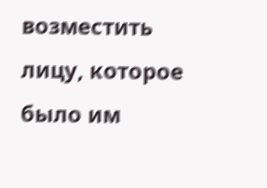возместить лицу, которое было им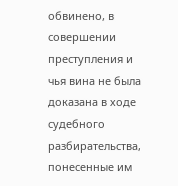обвинено, в совершении преступления и чья вина не была доказана в ходе судебного разбирательства, понесенные им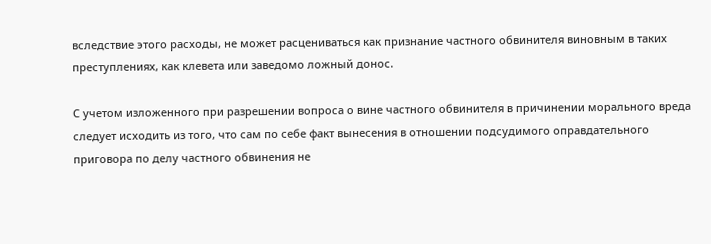вследствие этого расходы, не может расцениваться как признание частного обвинителя виновным в таких преступлениях, как клевета или заведомо ложный донос.

С учетом изложенного при разрешении вопроса о вине частного обвинителя в причинении морального вреда следует исходить из того, что сам по себе факт вынесения в отношении подсудимого оправдательного приговора по делу частного обвинения не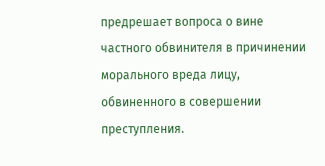предрешает вопроса о вине частного обвинителя в причинении морального вреда лицу, обвиненного в совершении преступления.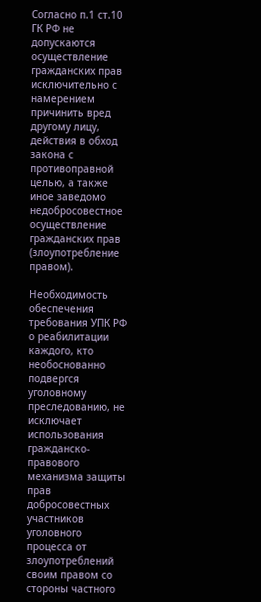Согласно п.1 ст.10 ГК РФ не допускаются осуществление гражданских прав исключительно с намерением причинить вред другому лицу, действия в обход закона с противоправной целью, а также иное заведомо недобросовестное осуществление гражданских прав (злоупотребление правом).

Необходимость обеспечения требования УПК РФ о реабилитации каждого, кто необоснованно подвергся уголовному преследованию, не исключает использования гражданско-правового механизма защиты прав добросовестных участников уголовного процесса от злоупотреблений своим правом со стороны частного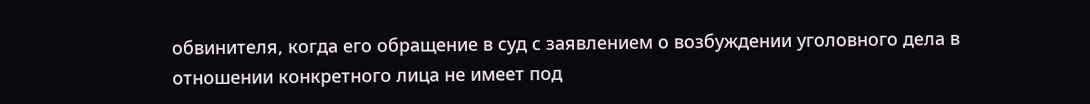обвинителя, когда его обращение в суд с заявлением о возбуждении уголовного дела в отношении конкретного лица не имеет под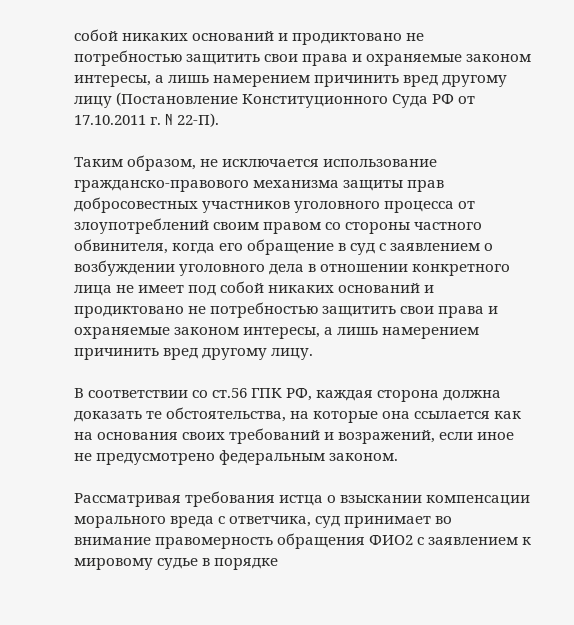собой никаких оснований и продиктовано не потребностью защитить свои права и охраняемые законом интересы, а лишь намерением причинить вред другому лицу (Постановление Конституционного Суда РФ от 17.10.2011 г. N 22-П).

Таким образом, не исключается использование гражданско-правового механизма защиты прав добросовестных участников уголовного процесса от злоупотреблений своим правом со стороны частного обвинителя, когда его обращение в суд с заявлением о возбуждении уголовного дела в отношении конкретного лица не имеет под собой никаких оснований и продиктовано не потребностью защитить свои права и охраняемые законом интересы, а лишь намерением причинить вред другому лицу.

В соответствии со ст.56 ГПК РФ, каждая сторона должна доказать те обстоятельства, на которые она ссылается как на основания своих требований и возражений, если иное не предусмотрено федеральным законом.

Рассматривая требования истца о взыскании компенсации морального вреда с ответчика, суд принимает во внимание правомерность обращения ФИО2 с заявлением к мировому судье в порядке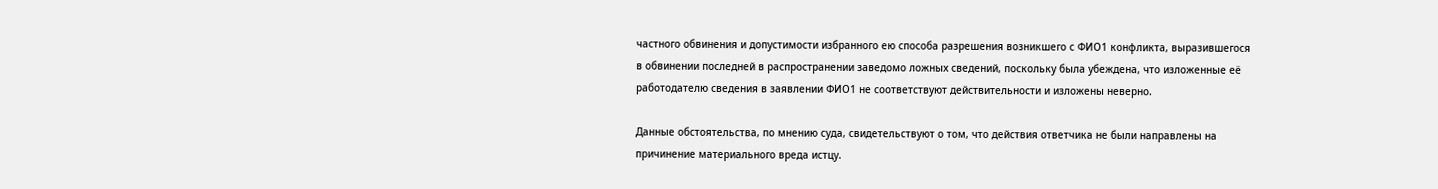частного обвинения и допустимости избранного ею способа разрешения возникшего с ФИО1 конфликта, выразившегося в обвинении последней в распространении заведомо ложных сведений, поскольку была убеждена, что изложенные её работодателю сведения в заявлении ФИО1 не соответствуют действительности и изложены неверно.

Данные обстоятельства, по мнению суда, свидетельствуют о том, что действия ответчика не были направлены на причинение материального вреда истцу.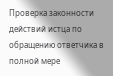Проверка законности действий истца по обращению ответчика в полной мере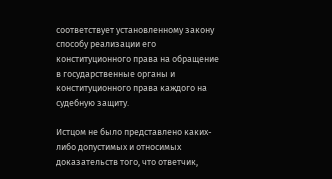соответствует установленному закону способу реализации его конституционного права на обращение в государственные органы и конституционного права каждого на судебную защиту.

Истцом не было представлено каких-либо допустимых и относимых доказательств того, что ответчик,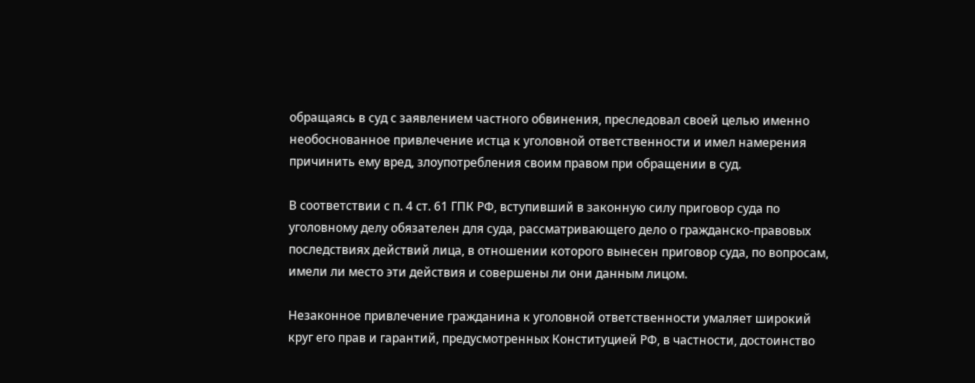обращаясь в суд с заявлением частного обвинения, преследовал своей целью именно необоснованное привлечение истца к уголовной ответственности и имел намерения причинить ему вред, злоупотребления своим правом при обращении в суд.

В соответствии с п. 4 ст. 61 ГПК РФ, вступивший в законную силу приговор суда по уголовному делу обязателен для суда, рассматривающего дело о гражданско-правовых последствиях действий лица, в отношении которого вынесен приговор суда, по вопросам, имели ли место эти действия и совершены ли они данным лицом.

Незаконное привлечение гражданина к уголовной ответственности умаляет широкий круг его прав и гарантий, предусмотренных Конституцией РФ, в частности, достоинство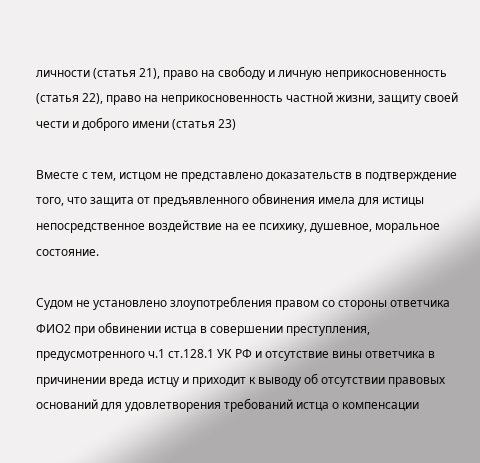личности (статья 21), право на свободу и личную неприкосновенность (статья 22), право на неприкосновенность частной жизни, защиту своей чести и доброго имени (статья 23)

Вместе с тем, истцом не представлено доказательств в подтверждение того, что защита от предъявленного обвинения имела для истицы непосредственное воздействие на ее психику, душевное, моральное состояние.

Судом не установлено злоупотребления правом со стороны ответчика ФИО2 при обвинении истца в совершении преступления, предусмотренного ч.1 ст.128.1 УК РФ и отсутствие вины ответчика в причинении вреда истцу и приходит к выводу об отсутствии правовых оснований для удовлетворения требований истца о компенсации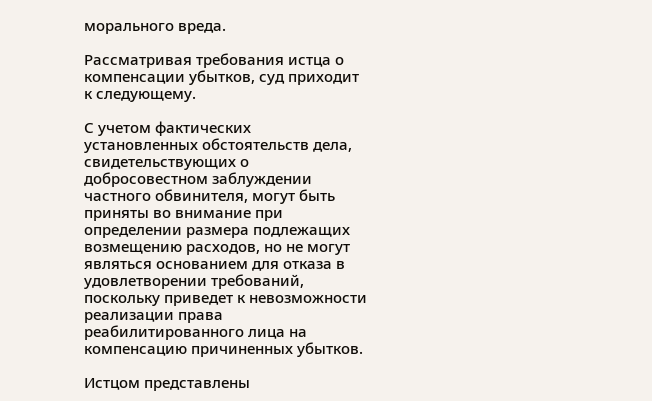морального вреда.

Рассматривая требования истца о компенсации убытков, суд приходит к следующему.

С учетом фактических установленных обстоятельств дела, свидетельствующих о добросовестном заблуждении частного обвинителя, могут быть приняты во внимание при определении размера подлежащих возмещению расходов, но не могут являться основанием для отказа в удовлетворении требований, поскольку приведет к невозможности реализации права реабилитированного лица на компенсацию причиненных убытков.

Истцом представлены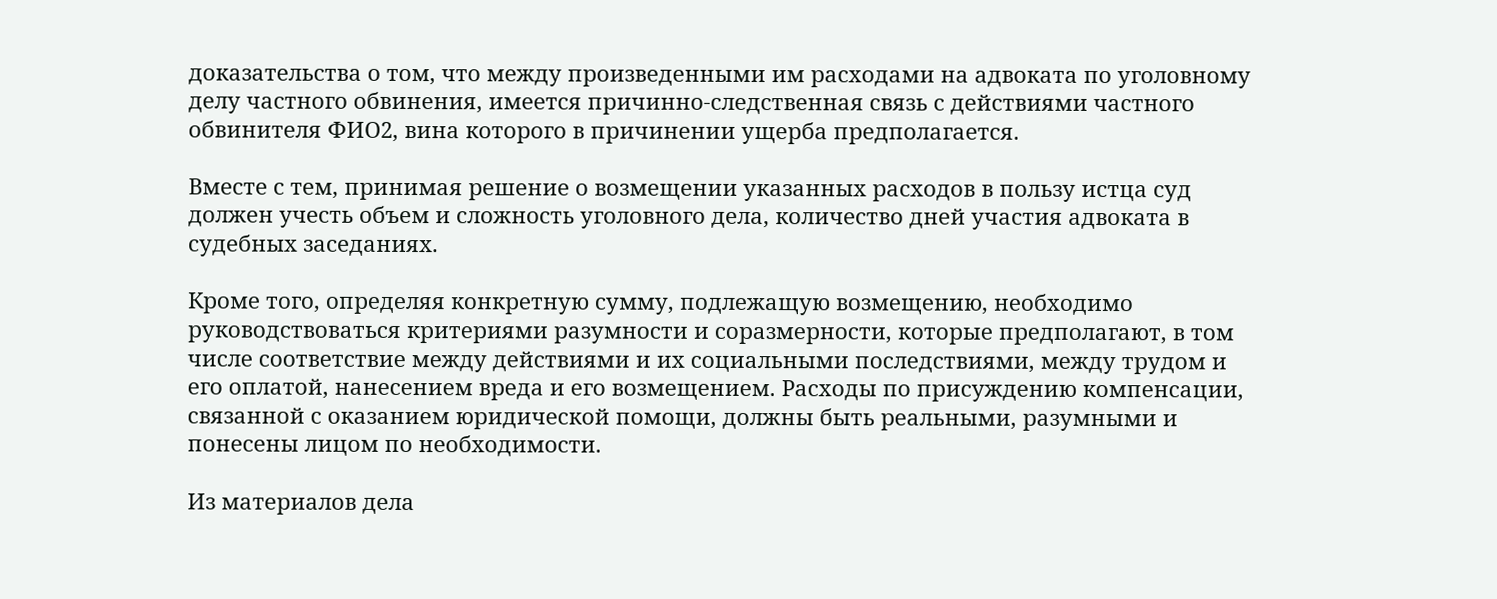доказательства о том, что между произведенными им расходами на адвоката по уголовному делу частного обвинения, имеется причинно-следственная связь с действиями частного обвинителя ФИО2, вина которого в причинении ущерба предполагается.

Вместе с тем, принимая решение о возмещении указанных расходов в пользу истца суд должен учесть объем и сложность уголовного дела, количество дней участия адвоката в судебных заседаниях.

Кроме того, определяя конкретную сумму, подлежащую возмещению, необходимо руководствоваться критериями разумности и соразмерности, которые предполагают, в том числе соответствие между действиями и их социальными последствиями, между трудом и его оплатой, нанесением вреда и его возмещением. Расходы по присуждению компенсации, связанной с оказанием юридической помощи, должны быть реальными, разумными и понесены лицом по необходимости.

Из материалов дела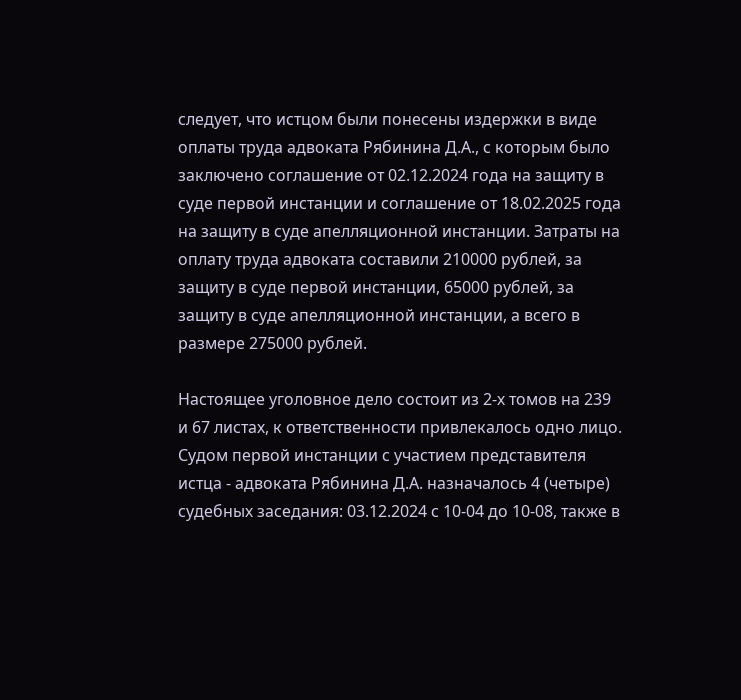следует, что истцом были понесены издержки в виде оплаты труда адвоката Рябинина Д.А., с которым было заключено соглашение от 02.12.2024 года на защиту в суде первой инстанции и соглашение от 18.02.2025 года на защиту в суде апелляционной инстанции. Затраты на оплату труда адвоката составили 210000 рублей, за защиту в суде первой инстанции, 65000 рублей, за защиту в суде апелляционной инстанции, а всего в размере 275000 рублей.

Настоящее уголовное дело состоит из 2-х томов на 239 и 67 листах, к ответственности привлекалось одно лицо. Судом первой инстанции с участием представителя истца - адвоката Рябинина Д.А. назначалось 4 (четыре) судебных заседания: 03.12.2024 с 10-04 до 10-08, также в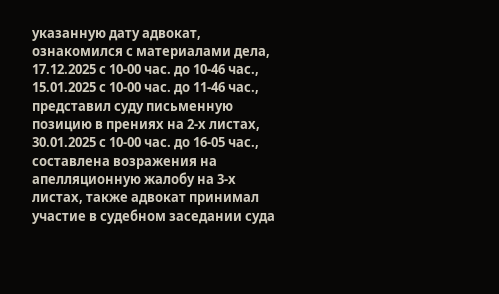указанную дату адвокат, ознакомился с материалами дела, 17.12.2025 с 10-00 час. до 10-46 час., 15.01.2025 с 10-00 час. до 11-46 час., представил суду письменную позицию в прениях на 2-х листах, 30.01.2025 с 10-00 час. до 16-05 час., составлена возражения на апелляционную жалобу на 3-х листах, также адвокат принимал участие в судебном заседании суда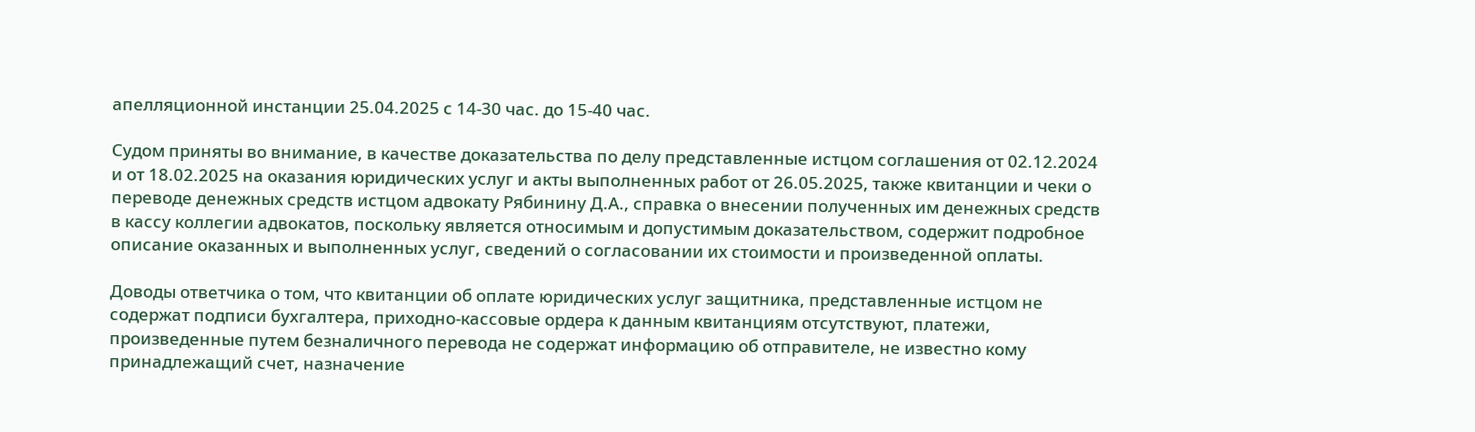апелляционной инстанции 25.04.2025 с 14-30 час. до 15-40 час.

Судом приняты во внимание, в качестве доказательства по делу представленные истцом соглашения от 02.12.2024 и от 18.02.2025 на оказания юридических услуг и акты выполненных работ от 26.05.2025, также квитанции и чеки о переводе денежных средств истцом адвокату Рябинину Д.А., справка о внесении полученных им денежных средств в кассу коллегии адвокатов, поскольку является относимым и допустимым доказательством, содержит подробное описание оказанных и выполненных услуг, сведений о согласовании их стоимости и произведенной оплаты.

Доводы ответчика о том, что квитанции об оплате юридических услуг защитника, представленные истцом не содержат подписи бухгалтера, приходно-кассовые ордера к данным квитанциям отсутствуют, платежи, произведенные путем безналичного перевода не содержат информацию об отправителе, не известно кому принадлежащий счет, назначение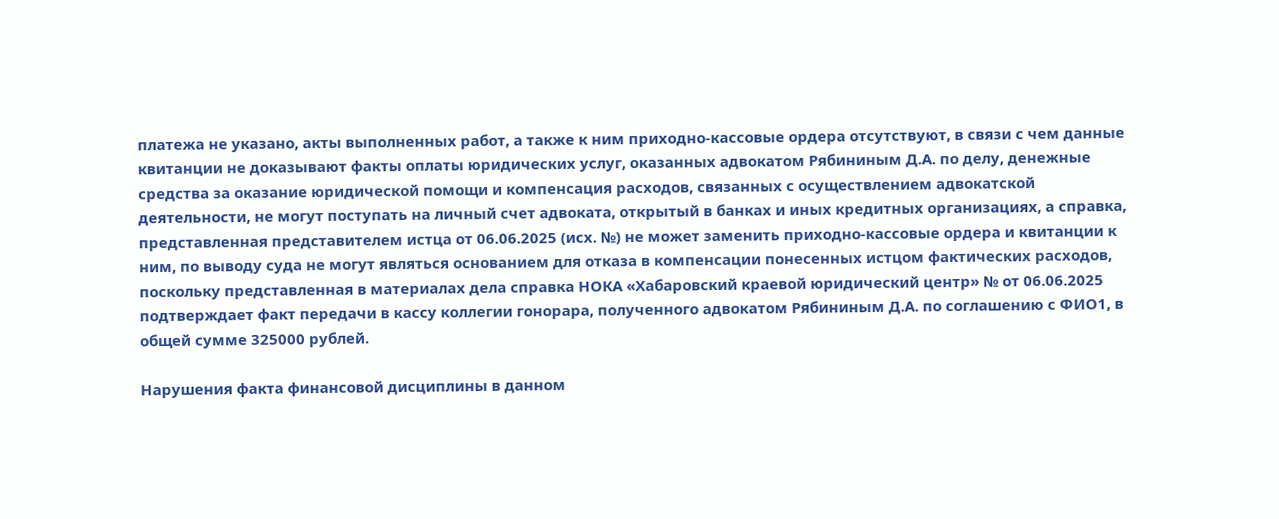платежа не указано, акты выполненных работ, а также к ним приходно-кассовые ордера отсутствуют, в связи с чем данные квитанции не доказывают факты оплаты юридических услуг, оказанных адвокатом Рябининым Д.А. по делу, денежные средства за оказание юридической помощи и компенсация расходов, связанных с осуществлением адвокатской деятельности, не могут поступать на личный счет адвоката, открытый в банках и иных кредитных организациях, а справка, представленная представителем истца от 06.06.2025 (исх. №) не может заменить приходно-кассовые ордера и квитанции к ним, по выводу суда не могут являться основанием для отказа в компенсации понесенных истцом фактических расходов, поскольку представленная в материалах дела справка НОКА «Хабаровский краевой юридический центр» № от 06.06.2025 подтверждает факт передачи в кассу коллегии гонорара, полученного адвокатом Рябининым Д.А. по соглашению с ФИО1, в общей сумме 325000 рублей.

Нарушения факта финансовой дисциплины в данном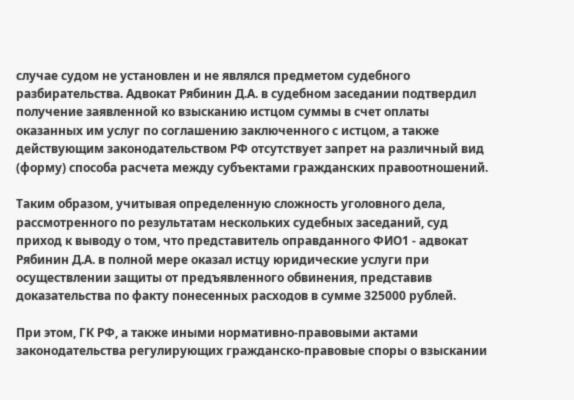случае судом не установлен и не являлся предметом судебного разбирательства. Адвокат Рябинин Д.А. в судебном заседании подтвердил получение заявленной ко взысканию истцом суммы в счет оплаты оказанных им услуг по соглашению заключенного с истцом, а также действующим законодательством РФ отсутствует запрет на различный вид (форму) способа расчета между субъектами гражданских правоотношений.

Таким образом, учитывая определенную сложность уголовного дела, рассмотренного по результатам нескольких судебных заседаний, суд приход к выводу о том, что представитель оправданного ФИО1 - адвокат Рябинин Д.А. в полной мере оказал истцу юридические услуги при осуществлении защиты от предъявленного обвинения, представив доказательства по факту понесенных расходов в сумме 325000 рублей.

При этом, ГК РФ, а также иными нормативно-правовыми актами законодательства регулирующих гражданско-правовые споры о взыскании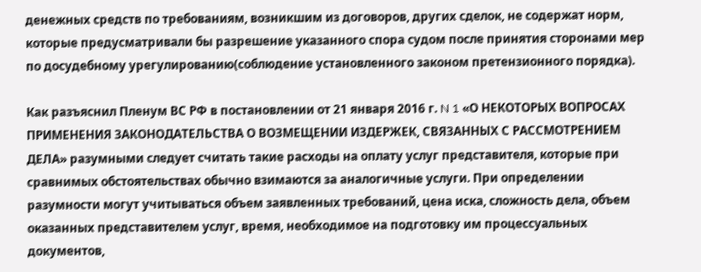денежных средств по требованиям, возникшим из договоров, других сделок, не содержат норм, которые предусматривали бы разрешение указанного спора судом после принятия сторонами мер по досудебному урегулированию(соблюдение установленного законом претензионного порядка).

Как разъяснил Пленум ВС РФ в постановлении от 21 января 2016 г. N 1 «О НЕКОТОРЫХ ВОПРОСАХ ПРИМЕНЕНИЯ ЗАКОНОДАТЕЛЬСТВА О ВОЗМЕЩЕНИИ ИЗДЕРЖЕК, СВЯЗАННЫХ С РАССМОТРЕНИЕМ ДЕЛА» разумными следует считать такие расходы на оплату услуг представителя, которые при сравнимых обстоятельствах обычно взимаются за аналогичные услуги. При определении разумности могут учитываться объем заявленных требований, цена иска, сложность дела, объем оказанных представителем услуг, время, необходимое на подготовку им процессуальных документов,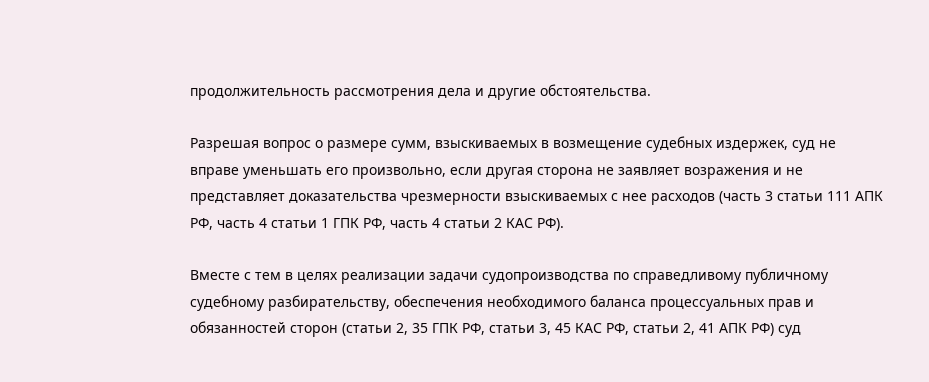продолжительность рассмотрения дела и другие обстоятельства.

Разрешая вопрос о размере сумм, взыскиваемых в возмещение судебных издержек, суд не вправе уменьшать его произвольно, если другая сторона не заявляет возражения и не представляет доказательства чрезмерности взыскиваемых с нее расходов (часть 3 статьи 111 АПК РФ, часть 4 статьи 1 ГПК РФ, часть 4 статьи 2 КАС РФ).

Вместе с тем в целях реализации задачи судопроизводства по справедливому публичному судебному разбирательству, обеспечения необходимого баланса процессуальных прав и обязанностей сторон (статьи 2, 35 ГПК РФ, статьи 3, 45 КАС РФ, статьи 2, 41 АПК РФ) суд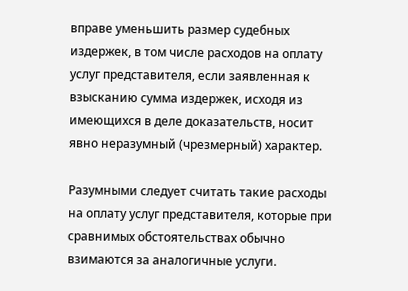вправе уменьшить размер судебных издержек, в том числе расходов на оплату услуг представителя, если заявленная к взысканию сумма издержек, исходя из имеющихся в деле доказательств, носит явно неразумный (чрезмерный) характер.

Разумными следует считать такие расходы на оплату услуг представителя, которые при сравнимых обстоятельствах обычно взимаются за аналогичные услуги.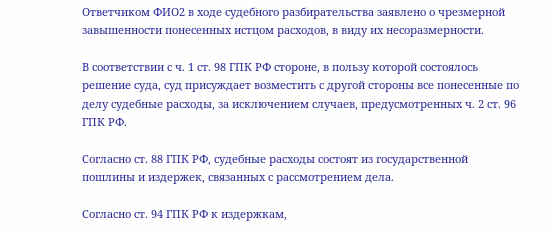Ответчиком ФИО2 в ходе судебного разбирательства заявлено о чрезмерной завышенности понесенных истцом расходов, в виду их несоразмерности.

В соответствии с ч. 1 ст. 98 ГПК РФ стороне, в пользу которой состоялось решение суда, суд присуждает возместить с другой стороны все понесенные по делу судебные расходы, за исключением случаев, предусмотренных ч. 2 ст. 96 ГПК РФ.

Согласно ст. 88 ГПК РФ, судебные расходы состоят из государственной пошлины и издержек, связанных с рассмотрением дела.

Согласно ст. 94 ГПК РФ к издержкам,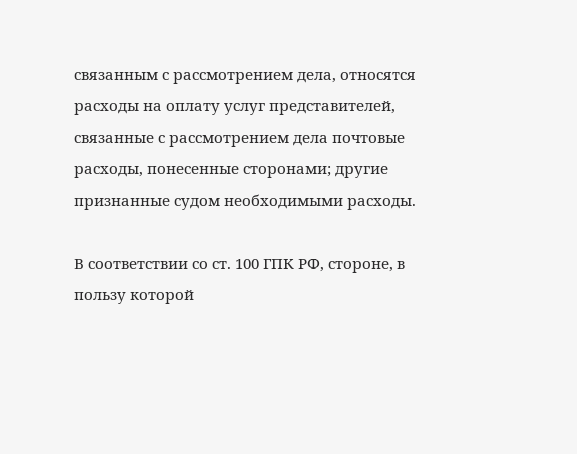связанным с рассмотрением дела, относятся расходы на оплату услуг представителей, связанные с рассмотрением дела почтовые расходы, понесенные сторонами; другие признанные судом необходимыми расходы.

В соответствии со ст. 100 ГПК РФ, стороне, в пользу которой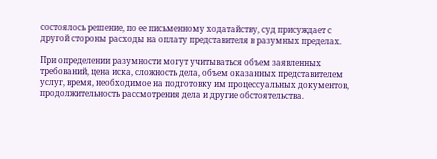состоялось решение, по ее письменному ходатайству, суд присуждает с другой стороны расходы на оплату представителя в разумных пределах.

При определении разумности могут учитываться объем заявленных требований, цена иска, сложность дела, объем оказанных представителем услуг, время, необходимое на подготовку им процессуальных документов, продолжительность рассмотрения дела и другие обстоятельства.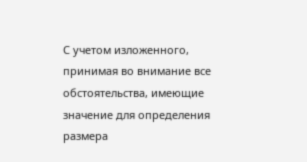С учетом изложенного, принимая во внимание все обстоятельства, имеющие значение для определения размера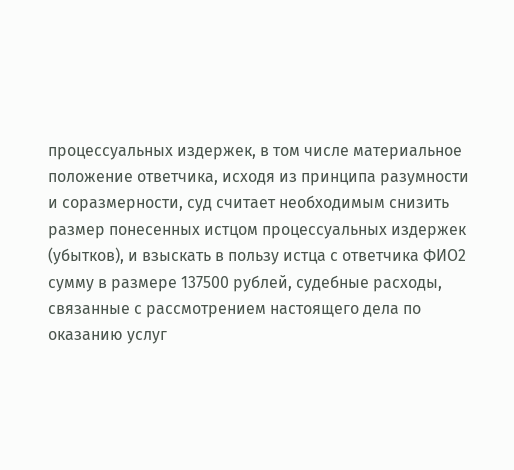процессуальных издержек, в том числе материальное положение ответчика, исходя из принципа разумности и соразмерности, суд считает необходимым снизить размер понесенных истцом процессуальных издержек (убытков), и взыскать в пользу истца с ответчика ФИО2 сумму в размере 137500 рублей, судебные расходы, связанные с рассмотрением настоящего дела по оказанию услуг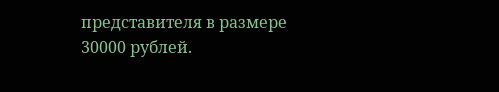представителя в размере 30000 рублей.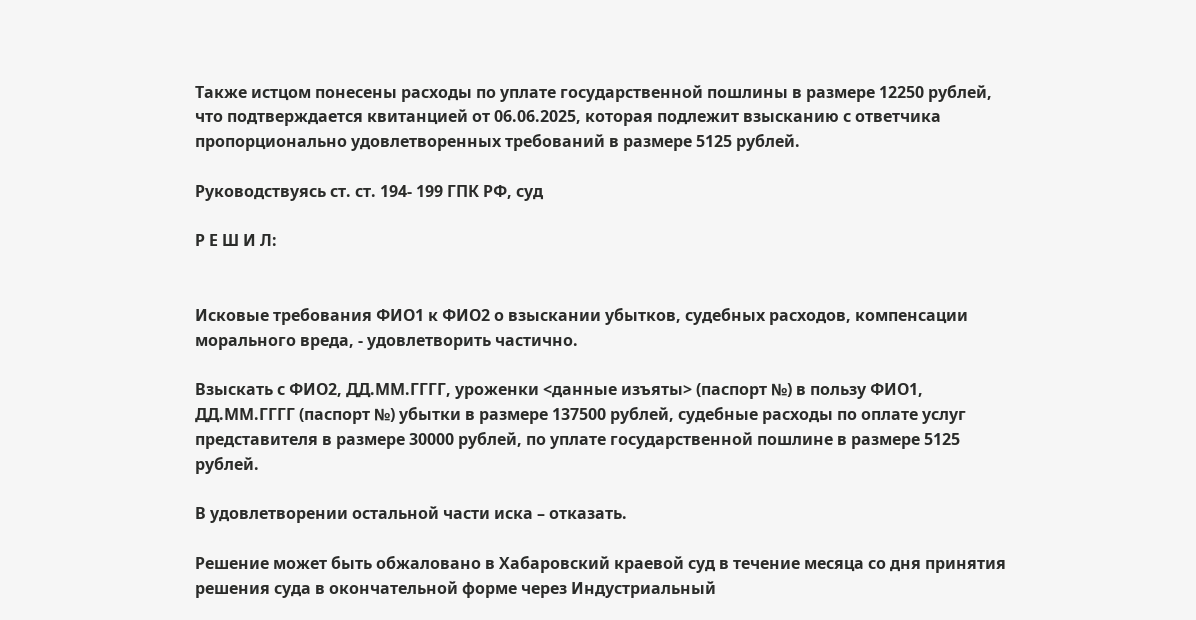Также истцом понесены расходы по уплате государственной пошлины в размере 12250 рублей, что подтверждается квитанцией от 06.06.2025, которая подлежит взысканию с ответчика пропорционально удовлетворенных требований в размере 5125 рублей.

Руководствуясь ст. ст. 194- 199 ГПК РФ, суд

Р Е Ш И Л:


Исковые требования ФИО1 к ФИО2 о взыскании убытков, судебных расходов, компенсации морального вреда, - удовлетворить частично.

Взыскать с ФИО2, ДД.ММ.ГГГГ, уроженки <данные изъяты> (паспорт №) в пользу ФИО1, ДД.ММ.ГГГГ (паспорт №) убытки в размере 137500 рублей, судебные расходы по оплате услуг представителя в размере 30000 рублей, по уплате государственной пошлине в размере 5125 рублей.

В удовлетворении остальной части иска – отказать.

Решение может быть обжаловано в Хабаровский краевой суд в течение месяца со дня принятия решения суда в окончательной форме через Индустриальный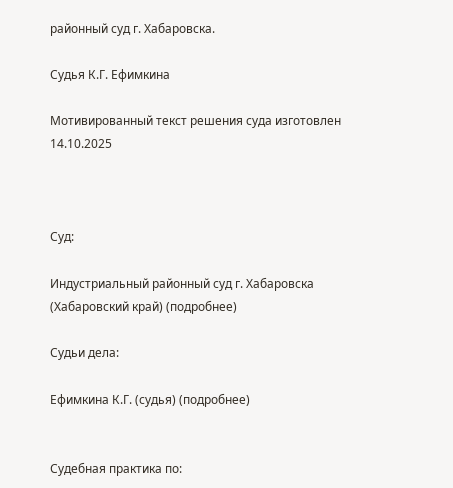районный суд г. Хабаровска.

Судья К.Г. Ефимкина

Мотивированный текст решения суда изготовлен 14.10.2025



Суд:

Индустриальный районный суд г. Хабаровска (Хабаровский край) (подробнее)

Судьи дела:

Ефимкина К.Г. (судья) (подробнее)


Судебная практика по: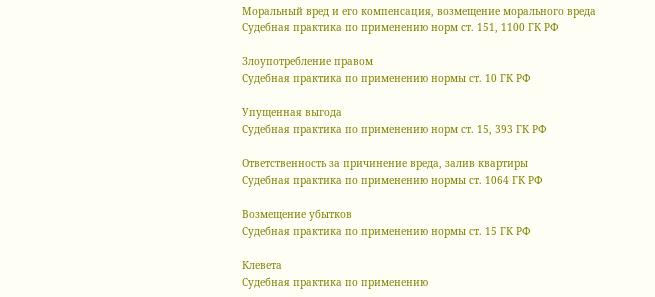Моральный вред и его компенсация, возмещение морального вреда
Судебная практика по применению норм ст. 151, 1100 ГК РФ

Злоупотребление правом
Судебная практика по применению нормы ст. 10 ГК РФ

Упущенная выгода
Судебная практика по применению норм ст. 15, 393 ГК РФ

Ответственность за причинение вреда, залив квартиры
Судебная практика по применению нормы ст. 1064 ГК РФ

Возмещение убытков
Судебная практика по применению нормы ст. 15 ГК РФ

Клевета
Судебная практика по применению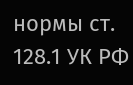нормы ст. 128.1 УК РФ